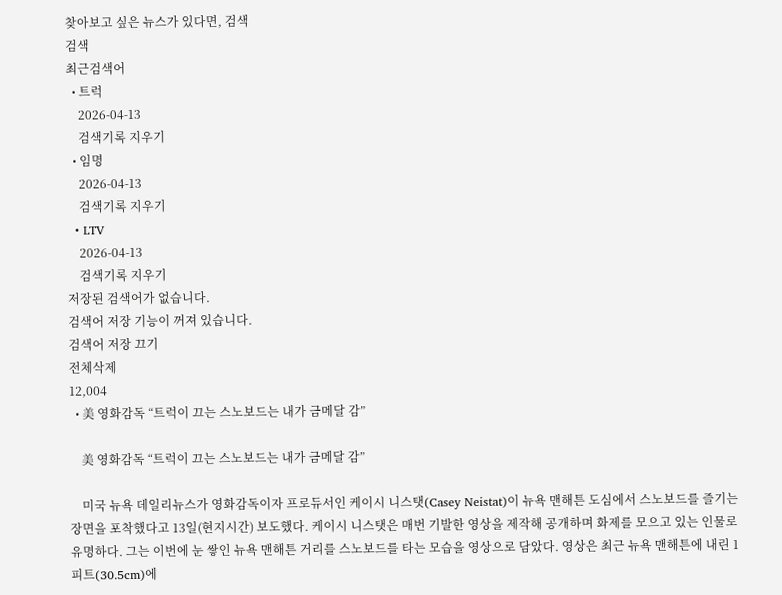찾아보고 싶은 뉴스가 있다면, 검색
검색
최근검색어
  • 트럭
    2026-04-13
    검색기록 지우기
  • 임명
    2026-04-13
    검색기록 지우기
  • LTV
    2026-04-13
    검색기록 지우기
저장된 검색어가 없습니다.
검색어 저장 기능이 꺼져 있습니다.
검색어 저장 끄기
전체삭제
12,004
  • 美 영화감독 “트럭이 끄는 스노보드는 내가 금메달 감”

    美 영화감독 “트럭이 끄는 스노보드는 내가 금메달 감”

    미국 뉴욕 데일리뉴스가 영화감독이자 프로듀서인 케이시 니스탯(Casey Neistat)이 뉴욕 맨해튼 도심에서 스노보드를 즐기는 장면을 포착했다고 13일(현지시간) 보도했다. 케이시 니스탯은 매번 기발한 영상을 제작해 공개하며 화제를 모으고 있는 인물로 유명하다. 그는 이번에 눈 쌓인 뉴욕 맨해튼 거리를 스노보드를 타는 모습을 영상으로 담았다. 영상은 최근 뉴욕 맨해튼에 내린 1피트(30.5cm)에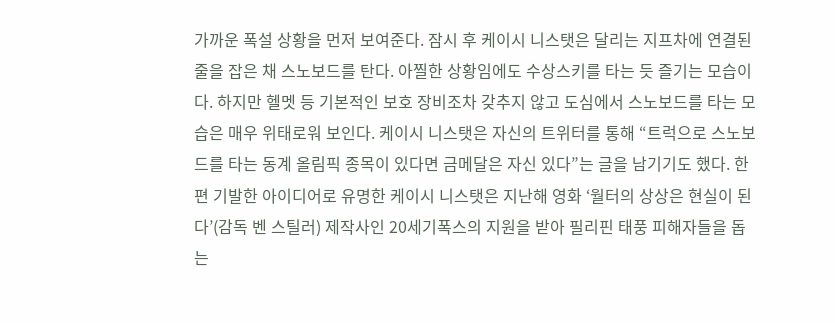가까운 폭설 상황을 먼저 보여준다. 잠시 후 케이시 니스탯은 달리는 지프차에 연결된 줄을 잡은 채 스노보드를 탄다. 아찔한 상황임에도 수상스키를 타는 듯 즐기는 모습이다. 하지만 헬멧 등 기본적인 보호 장비조차 갖추지 않고 도심에서 스노보드를 타는 모습은 매우 위태로워 보인다. 케이시 니스탯은 자신의 트위터를 통해 “트럭으로 스노보드를 타는 동계 올림픽 종목이 있다면 금메달은 자신 있다”는 글을 남기기도 했다. 한편 기발한 아이디어로 유명한 케이시 니스탯은 지난해 영화 ‘월터의 상상은 현실이 된다’(감독 벤 스틸러) 제작사인 20세기폭스의 지원을 받아 필리핀 태풍 피해자들을 돕는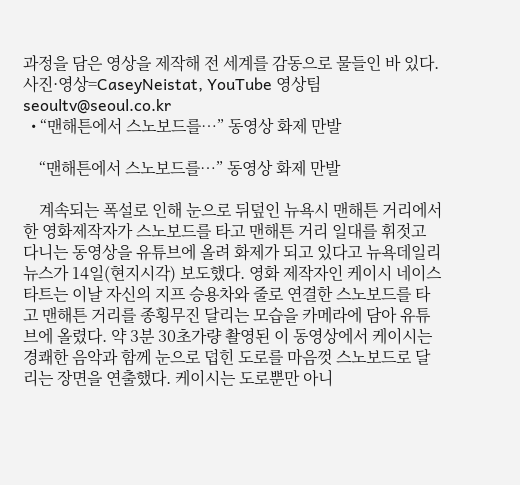과정을 담은 영상을 제작해 전 세계를 감동으로 물들인 바 있다. 사진·영상=CaseyNeistat, YouTube 영상팀 seoultv@seoul.co.kr
  • “맨해튼에서 스노보드를…” 동영상 화제 만발

    “맨해튼에서 스노보드를…” 동영상 화제 만발

    계속되는 폭설로 인해 눈으로 뒤덮인 뉴욕시 맨해튼 거리에서 한 영화제작자가 스노보드를 타고 맨해튼 거리 일대를 휘젓고 다니는 동영상을 유튜브에 올려 화제가 되고 있다고 뉴욕데일리뉴스가 14일(현지시각) 보도했다. 영화 제작자인 케이시 네이스타트는 이날 자신의 지프 승용차와 줄로 연결한 스노보드를 타고 맨해튼 거리를 종횡무진 달리는 모습을 카메라에 담아 유튜브에 올렸다. 약 3분 30초가량 촬영된 이 동영상에서 케이시는 경쾌한 음악과 함께 눈으로 덥힌 도로를 마음껏 스노보드로 달리는 장면을 연출했다. 케이시는 도로뿐만 아니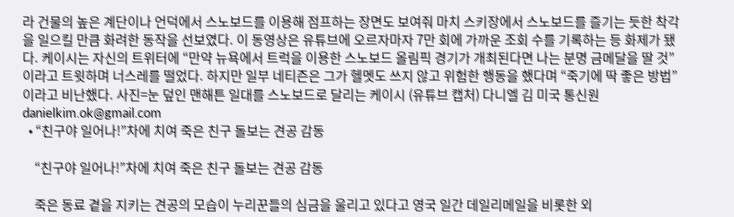라 건물의 높은 계단이나 언덕에서 스노보드를 이용해 점프하는 장면도 보여줘 마치 스키장에서 스노보드를 즐기는 듯한 착각을 일으킬 만큼 화려한 동작을 선보였다. 이 동영상은 유튜브에 오르자마자 7만 회에 가까운 조회 수를 기록하는 등 화제가 됐다. 케이시는 자신의 트위터에 “만약 뉴욕에서 트럭을 이용한 스노보드 올림픽 경기가 개최된다면 나는 분명 금메달을 딸 것”이라고 트윗하며 너스레를 떨었다. 하지만 일부 네티즌은 그가 헬멧도 쓰지 않고 위험한 행동을 했다며 “죽기에 딱 좋은 방법”이라고 비난했다. 사진=눈 덮인 맨해튼 일대를 스노보드로 달리는 케이시 (유튜브 캡처) 다니엘 김 미국 통신원 danielkim.ok@gmail.com
  • “친구야 일어나!”차에 치여 죽은 친구 돌보는 견공 감동

    “친구야 일어나!”차에 치여 죽은 친구 돌보는 견공 감동

    죽은 동료 곁을 지키는 견공의 모습이 누리꾼들의 심금을 울리고 있다고 영국 일간 데일리메일을 비롯한 외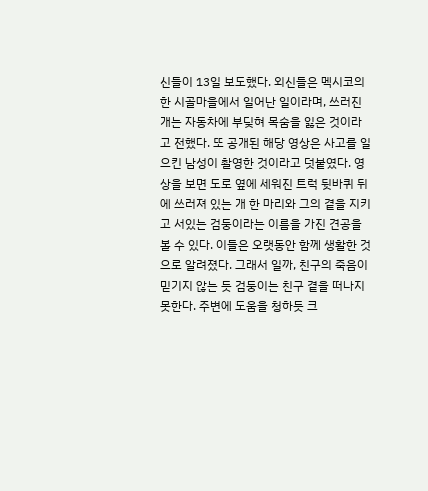신들이 13일 보도했다. 외신들은 멕시코의 한 시골마을에서 일어난 일이라며, 쓰러진 개는 자동차에 부딪혀 목숨을 잃은 것이라고 전했다. 또 공개된 해당 영상은 사고를 일으킨 남성이 촬영한 것이라고 덧붙였다. 영상을 보면 도로 옆에 세워진 트럭 뒷바퀴 뒤에 쓰러져 있는 개 한 마리와 그의 곁을 지키고 서있는 검둥이라는 이름을 가진 견공을 볼 수 있다. 이들은 오랫동안 함께 생활한 것으로 알려졌다. 그래서 일까, 친구의 죽음이 믿기지 않는 듯 검둥이는 친구 곁을 떠나지 못한다. 주변에 도움을 청하듯 크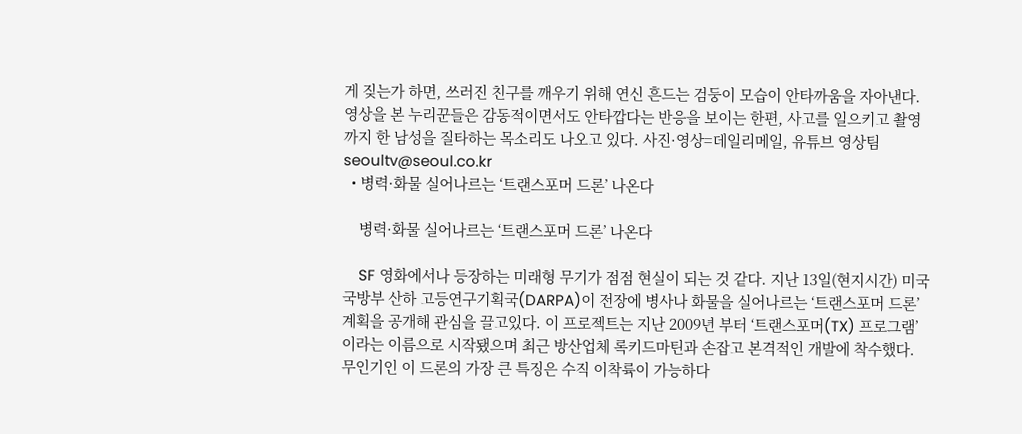게 짖는가 하면, 쓰러진 친구를 깨우기 위해 연신 흔드는 검둥이 모습이 안타까움을 자아낸다. 영상을 본 누리꾼들은 감동적이면서도 안타깝다는 반응을 보이는 한편, 사고를 일으키고 촬영까지 한 남성을 질타하는 목소리도 나오고 있다. 사진·영상=데일리메일, 유튜브 영상팀 seoultv@seoul.co.kr
  • 병력·화물 실어나르는 ‘트랜스포머 드론’ 나온다

    병력·화물 실어나르는 ‘트랜스포머 드론’ 나온다

    SF 영화에서나 등장하는 미래형 무기가 점점 현실이 되는 것 같다. 지난 13일(현지시간) 미국 국방부 산하 고등연구기획국(DARPA)이 전장에 병사나 화물을 실어나르는 ‘트랜스포머 드론’ 계획을 공개해 관심을 끌고있다. 이 프로젝트는 지난 2009년 부터 ‘트랜스포머(TX) 프로그램’이라는 이름으로 시작됐으며 최근 방산업체 록키드마틴과 손잡고 본격적인 개발에 착수했다. 무인기인 이 드론의 가장 큰 특징은 수직 이착륙이 가능하다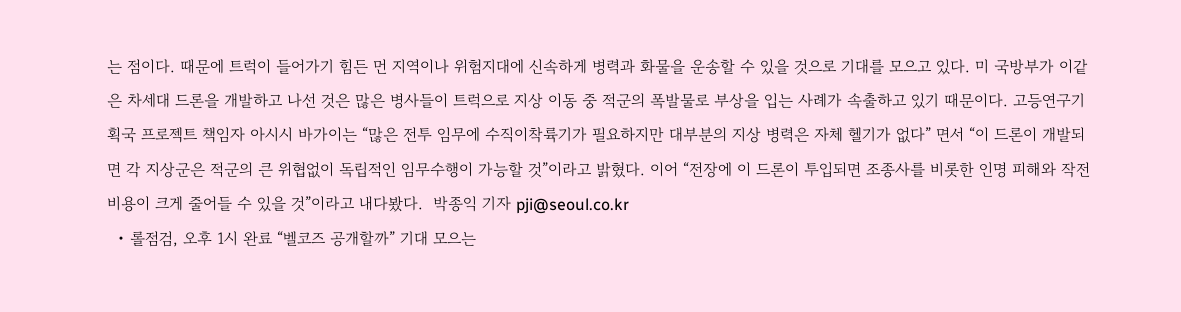는 점이다. 때문에 트럭이 들어가기 힘든 먼 지역이나 위험지대에 신속하게 병력과 화물을 운송할 수 있을 것으로 기대를 모으고 있다. 미 국방부가 이같은 차세대 드론을 개발하고 나선 것은 많은 병사들이 트럭으로 지상 이동 중 적군의 폭발물로 부상을 입는 사례가 속출하고 있기 때문이다. 고등연구기획국 프로젝트 책임자 아시시 바가이는 “많은 전투 임무에 수직이착륙기가 필요하지만 대부분의 지상 병력은 자체 헬기가 없다” 면서 “이 드론이 개발되면 각 지상군은 적군의 큰 위협없이 독립적인 임무수행이 가능할 것”이라고 밝혔다. 이어 “전장에 이 드론이 투입되면 조종사를 비롯한 인명 피해와 작전 비용이 크게 줄어들 수 있을 것”이라고 내다봤다.  박종익 기자 pji@seoul.co.kr
  • 롤점검, 오후 1시 완료 “벨코즈 공개할까” 기대 모으는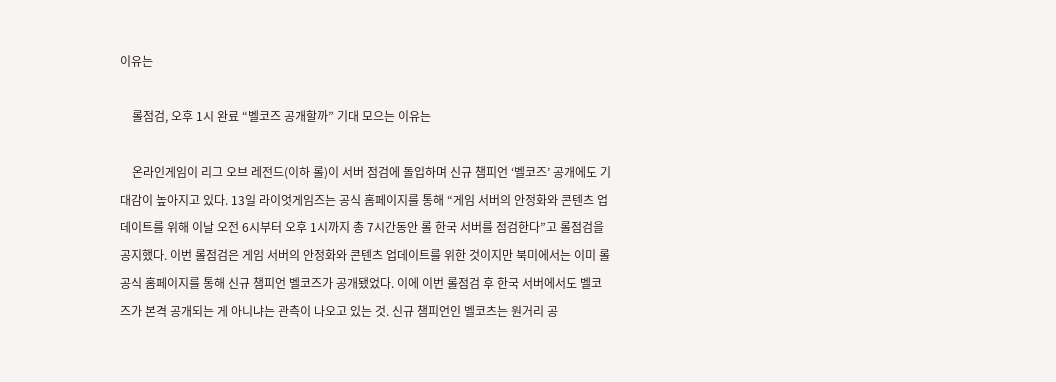이유는

    롤점검, 오후 1시 완료 “벨코즈 공개할까” 기대 모으는 이유는

    온라인게임이 리그 오브 레전드(이하 롤)이 서버 점검에 돌입하며 신규 챔피언 ‘벨코즈’ 공개에도 기대감이 높아지고 있다. 13일 라이엇게임즈는 공식 홈페이지를 통해 “게임 서버의 안정화와 콘텐츠 업데이트를 위해 이날 오전 6시부터 오후 1시까지 총 7시간동안 롤 한국 서버를 점검한다”고 롤점검을 공지했다. 이번 롤점검은 게임 서버의 안정화와 콘텐츠 업데이트를 위한 것이지만 북미에서는 이미 롤 공식 홈페이지를 통해 신규 챔피언 벨코즈가 공개됐었다. 이에 이번 롤점검 후 한국 서버에서도 벨코즈가 본격 공개되는 게 아니냐는 관측이 나오고 있는 것. 신규 챔피언인 벨코츠는 원거리 공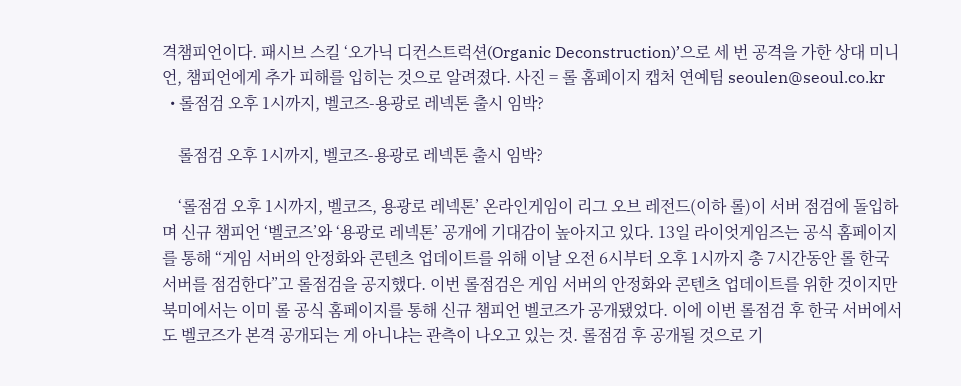격챔피언이다. 패시브 스킬 ‘오가닉 디컨스트럭션(Organic Deconstruction)’으로 세 번 공격을 가한 상대 미니언, 챔피언에게 추가 피해를 입히는 것으로 알려졌다. 사진 = 롤 홈페이지 캡처 연예팀 seoulen@seoul.co.kr
  • 롤점검 오후 1시까지, 벨코즈-용광로 레넥톤 출시 임박?

    롤점검 오후 1시까지, 벨코즈-용광로 레넥톤 출시 임박?

    ‘롤점검 오후 1시까지, 벨코즈, 용광로 레넥톤’ 온라인게임이 리그 오브 레전드(이하 롤)이 서버 점검에 돌입하며 신규 챔피언 ‘벨코즈’와 ‘용광로 레넥톤’ 공개에 기대감이 높아지고 있다. 13일 라이엇게임즈는 공식 홈페이지를 통해 “게임 서버의 안정화와 콘텐츠 업데이트를 위해 이날 오전 6시부터 오후 1시까지 총 7시간동안 롤 한국 서버를 점검한다”고 롤점검을 공지했다. 이번 롤점검은 게임 서버의 안정화와 콘텐츠 업데이트를 위한 것이지만 북미에서는 이미 롤 공식 홈페이지를 통해 신규 챔피언 벨코즈가 공개됐었다. 이에 이번 롤점검 후 한국 서버에서도 벨코즈가 본격 공개되는 게 아니냐는 관측이 나오고 있는 것. 롤점검 후 공개될 것으로 기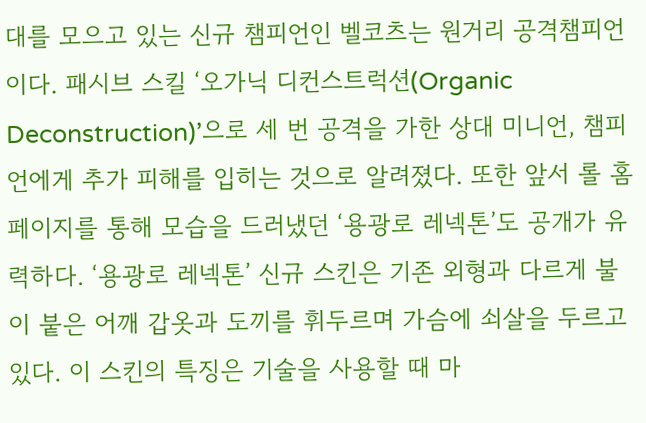대를 모으고 있는 신규 챔피언인 벨코츠는 원거리 공격챔피언이다. 패시브 스킬 ‘오가닉 디컨스트럭션(Organic Deconstruction)’으로 세 번 공격을 가한 상대 미니언, 챔피언에게 추가 피해를 입히는 것으로 알려졌다. 또한 앞서 롤 홈페이지를 통해 모습을 드러냈던 ‘용광로 레넥톤’도 공개가 유력하다. ‘용광로 레넥톤’ 신규 스킨은 기존 외형과 다르게 불이 붙은 어깨 갑옷과 도끼를 휘두르며 가슴에 쇠살을 두르고 있다. 이 스킨의 특징은 기술을 사용할 때 마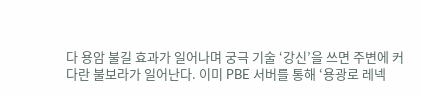다 용암 불길 효과가 일어나며 궁극 기술 ‘강신’을 쓰면 주변에 커다란 불보라가 일어난다. 이미 PBE 서버를 통해 ‘용광로 레넥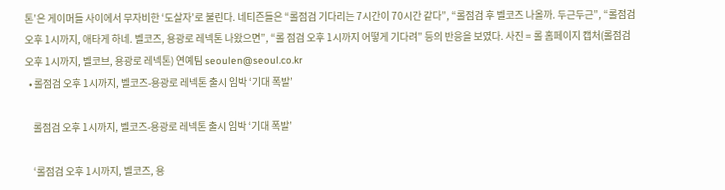톤’은 게이머들 사이에서 무자비한 ‘도살자’로 불린다. 네티즌들은 “롤점검 기다리는 7시간이 70시간 같다”, “롤점검 후 벨코즈 나올까. 두근두근”, “롤점검 오후 1시까지, 애타게 하네. 벨코즈, 용광로 레넥톤 나왔으면”, “롤 점검 오후 1시까지 어떻게 기다려” 등의 반응을 보였다. 사진 = 롤 홈페이지 캡처(롤점검 오후 1시까지, 벨코브, 용광로 레넥톤) 연예팀 seoulen@seoul.co.kr
  • 롤점검 오후 1시까지, 벨코즈-용광로 레넥톤 출시 임박 ‘기대 폭발’

    롤점검 오후 1시까지, 벨코즈-용광로 레넥톤 출시 임박 ‘기대 폭발’

    ‘롤점검 오후 1시까지, 벨코즈, 용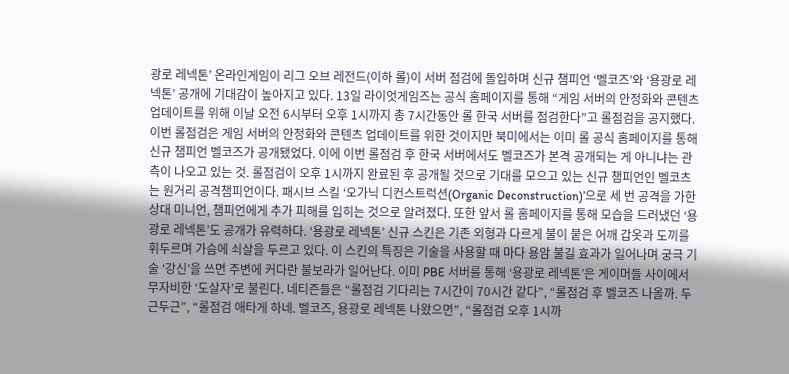광로 레넥톤’ 온라인게임이 리그 오브 레전드(이하 롤)이 서버 점검에 돌입하며 신규 챔피언 ‘벨코즈’와 ‘용광로 레넥톤’ 공개에 기대감이 높아지고 있다. 13일 라이엇게임즈는 공식 홈페이지를 통해 “게임 서버의 안정화와 콘텐츠 업데이트를 위해 이날 오전 6시부터 오후 1시까지 총 7시간동안 롤 한국 서버를 점검한다”고 롤점검을 공지했다. 이번 롤점검은 게임 서버의 안정화와 콘텐츠 업데이트를 위한 것이지만 북미에서는 이미 롤 공식 홈페이지를 통해 신규 챔피언 벨코즈가 공개됐었다. 이에 이번 롤점검 후 한국 서버에서도 벨코즈가 본격 공개되는 게 아니냐는 관측이 나오고 있는 것. 롤점검이 오후 1시까지 완료된 후 공개될 것으로 기대를 모으고 있는 신규 챔피언인 벨코츠는 원거리 공격챔피언이다. 패시브 스킬 ‘오가닉 디컨스트럭션(Organic Deconstruction)’으로 세 번 공격을 가한 상대 미니언, 챔피언에게 추가 피해를 입히는 것으로 알려졌다. 또한 앞서 롤 홈페이지를 통해 모습을 드러냈던 ‘용광로 레넥톤’도 공개가 유력하다. ‘용광로 레넥톤’ 신규 스킨은 기존 외형과 다르게 불이 붙은 어깨 갑옷과 도끼를 휘두르며 가슴에 쇠살을 두르고 있다. 이 스킨의 특징은 기술을 사용할 때 마다 용암 불길 효과가 일어나며 궁극 기술 ‘강신’을 쓰면 주변에 커다란 불보라가 일어난다. 이미 PBE 서버를 통해 ‘용광로 레넥톤’은 게이머들 사이에서 무자비한 ‘도살자’로 불린다. 네티즌들은 “롤점검 기다리는 7시간이 70시간 같다”, “롤점검 후 벨코즈 나올까. 두근두근”, “롤점검 애타게 하네. 벨코즈, 용광로 레넥톤 나왔으면”, “롤점검 오후 1시까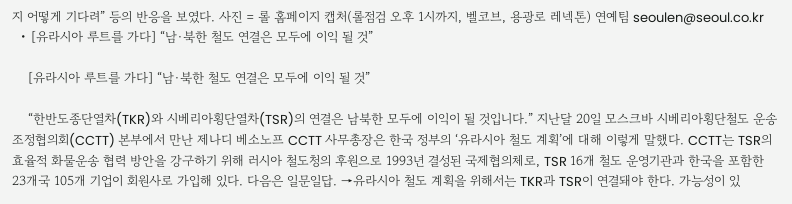지 어떻게 기다려” 등의 반응을 보였다. 사진 = 롤 홈페이지 캡처(롤점검 오후 1시까지, 벨코브, 용광로 레넥톤) 연예팀 seoulen@seoul.co.kr
  • [유라시아 루트를 가다] “남·북한 철도 연결은 모두에 이익 될 것”

    [유라시아 루트를 가다] “남·북한 철도 연결은 모두에 이익 될 것”

    “한반도종단열차(TKR)와 시베리아횡단열차(TSR)의 연결은 남북한 모두에 이익이 될 것입니다.” 지난달 20일 모스크바 시베리아횡단철도 운송조정협의회(CCTT) 본부에서 만난 제나디 베소노프 CCTT 사무총장은 한국 정부의 ‘유라시아 철도 계획’에 대해 이렇게 말했다. CCTT는 TSR의 효율적 화물운송 협력 방안을 강구하기 위해 러시아 철도청의 후원으로 1993년 결성된 국제협의체로, TSR 16개 철도 운영기관과 한국을 포함한 23개국 105개 기업이 회원사로 가입해 있다. 다음은 일문일답. →유라시아 철도 계획을 위해서는 TKR과 TSR이 연결돼야 한다. 가능성이 있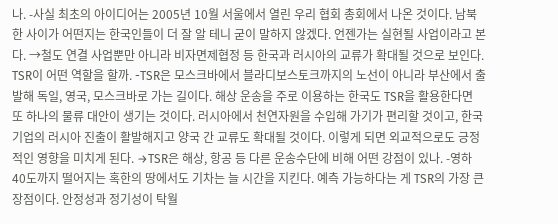나. -사실 최초의 아이디어는 2005년 10월 서울에서 열린 우리 협회 총회에서 나온 것이다. 남북한 사이가 어떤지는 한국인들이 더 잘 알 테니 굳이 말하지 않겠다. 언젠가는 실현될 사업이라고 본다. →철도 연결 사업뿐만 아니라 비자면제협정 등 한국과 러시아의 교류가 확대될 것으로 보인다. TSR이 어떤 역할을 할까. -TSR은 모스크바에서 블라디보스토크까지의 노선이 아니라 부산에서 출발해 독일, 영국, 모스크바로 가는 길이다. 해상 운송을 주로 이용하는 한국도 TSR을 활용한다면 또 하나의 물류 대안이 생기는 것이다. 러시아에서 천연자원을 수입해 가기가 편리할 것이고, 한국 기업의 러시아 진출이 활발해지고 양국 간 교류도 확대될 것이다. 이렇게 되면 외교적으로도 긍정적인 영향을 미치게 된다. →TSR은 해상, 항공 등 다른 운송수단에 비해 어떤 강점이 있나. -영하 40도까지 떨어지는 혹한의 땅에서도 기차는 늘 시간을 지킨다. 예측 가능하다는 게 TSR의 가장 큰 장점이다. 안정성과 정기성이 탁월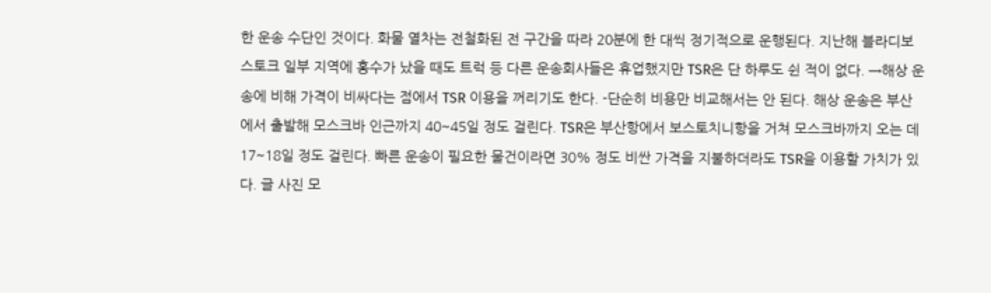한 운송 수단인 것이다. 화물 열차는 전철화된 전 구간을 따라 20분에 한 대씩 정기적으로 운행된다. 지난해 블라디보스토크 일부 지역에 홍수가 났을 때도 트럭 등 다른 운송회사들은 휴업했지만 TSR은 단 하루도 쉰 적이 없다. →해상 운송에 비해 가격이 비싸다는 점에서 TSR 이용을 꺼리기도 한다. -단순히 비용만 비교해서는 안 된다. 해상 운송은 부산에서 출발해 모스크바 인근까지 40~45일 정도 걸린다. TSR은 부산항에서 보스토치니항을 거쳐 모스크바까지 오는 데 17~18일 정도 걸린다. 빠른 운송이 필요한 물건이라면 30% 정도 비싼 가격을 지불하더라도 TSR을 이용할 가치가 있다. 글 사진 모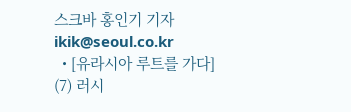스크바 홍인기 기자 ikik@seoul.co.kr
  • [유라시아 루트를 가다] (7) 러시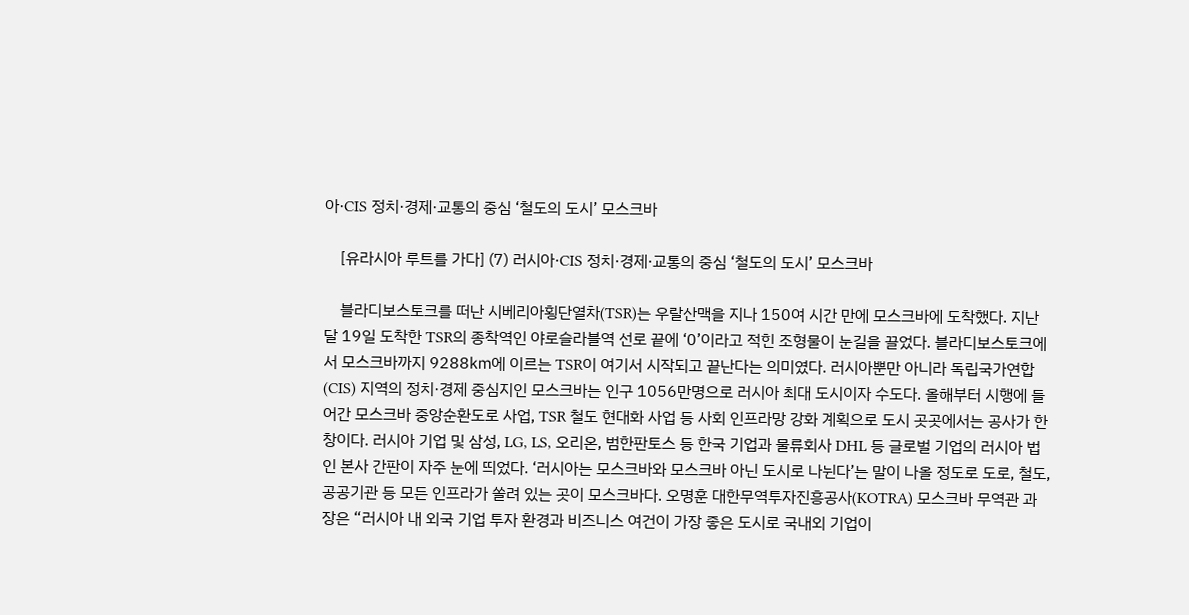아·CIS 정치·경제·교통의 중심 ‘철도의 도시’ 모스크바

    [유라시아 루트를 가다] (7) 러시아·CIS 정치·경제·교통의 중심 ‘철도의 도시’ 모스크바

    블라디보스토크를 떠난 시베리아횡단열차(TSR)는 우랄산맥을 지나 150여 시간 만에 모스크바에 도착했다. 지난달 19일 도착한 TSR의 종착역인 야로슬라블역 선로 끝에 ‘0’이라고 적힌 조형물이 눈길을 끌었다. 블라디보스토크에서 모스크바까지 9288㎞에 이르는 TSR이 여기서 시작되고 끝난다는 의미였다. 러시아뿐만 아니라 독립국가연합(CIS) 지역의 정치·경제 중심지인 모스크바는 인구 1056만명으로 러시아 최대 도시이자 수도다. 올해부터 시행에 들어간 모스크바 중앙순환도로 사업, TSR 철도 현대화 사업 등 사회 인프라망 강화 계획으로 도시 곳곳에서는 공사가 한창이다. 러시아 기업 및 삼성, LG, LS, 오리온, 범한판토스 등 한국 기업과 물류회사 DHL 등 글로벌 기업의 러시아 법인 본사 간판이 자주 눈에 띄었다. ‘러시아는 모스크바와 모스크바 아닌 도시로 나뉜다’는 말이 나올 정도로 도로, 철도, 공공기관 등 모든 인프라가 쏠려 있는 곳이 모스크바다. 오명훈 대한무역투자진흥공사(KOTRA) 모스크바 무역관 과장은 “러시아 내 외국 기업 투자 환경과 비즈니스 여건이 가장 좋은 도시로 국내외 기업이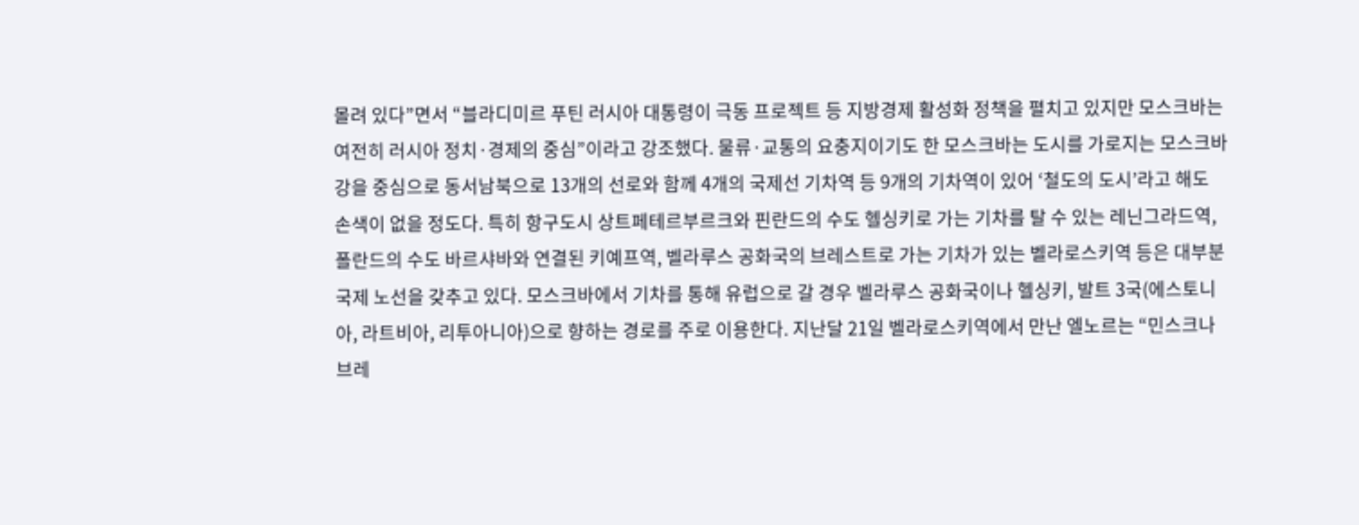몰려 있다”면서 “블라디미르 푸틴 러시아 대통령이 극동 프로젝트 등 지방경제 활성화 정책을 펼치고 있지만 모스크바는 여전히 러시아 정치·경제의 중심”이라고 강조했다. 물류·교통의 요충지이기도 한 모스크바는 도시를 가로지는 모스크바강을 중심으로 동서남북으로 13개의 선로와 함께 4개의 국제선 기차역 등 9개의 기차역이 있어 ‘철도의 도시’라고 해도 손색이 없을 정도다. 특히 항구도시 상트페테르부르크와 핀란드의 수도 헬싱키로 가는 기차를 탈 수 있는 레닌그라드역, 폴란드의 수도 바르샤바와 연결된 키예프역, 벨라루스 공화국의 브레스트로 가는 기차가 있는 벨라로스키역 등은 대부분 국제 노선을 갖추고 있다. 모스크바에서 기차를 통해 유럽으로 갈 경우 벨라루스 공화국이나 헬싱키, 발트 3국(에스토니아, 라트비아, 리투아니아)으로 향하는 경로를 주로 이용한다. 지난달 21일 벨라로스키역에서 만난 엘노르는 “민스크나 브레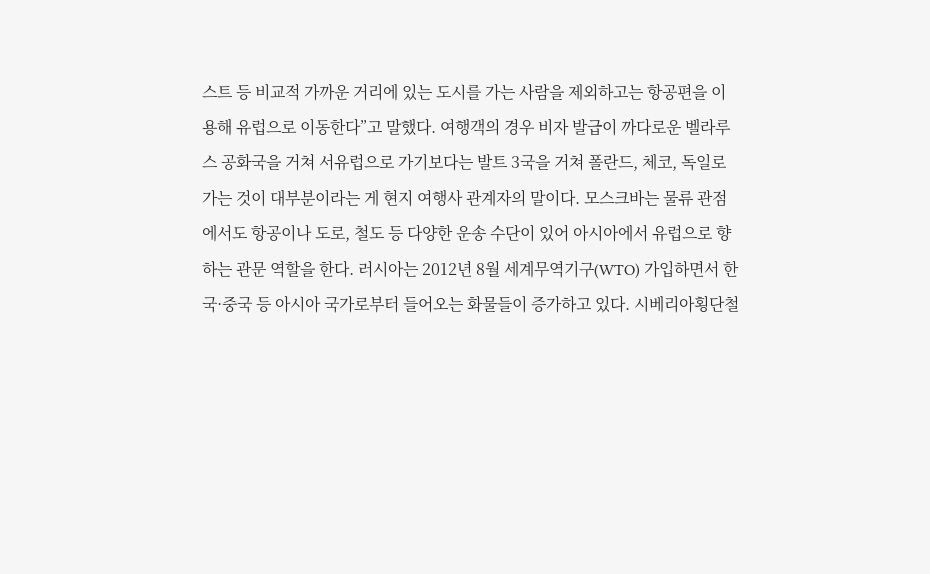스트 등 비교적 가까운 거리에 있는 도시를 가는 사람을 제외하고는 항공편을 이용해 유럽으로 이동한다”고 말했다. 여행객의 경우 비자 발급이 까다로운 벨라루스 공화국을 거쳐 서유럽으로 가기보다는 발트 3국을 거쳐 폴란드, 체코, 독일로 가는 것이 대부분이라는 게 현지 여행사 관계자의 말이다. 모스크바는 물류 관점에서도 항공이나 도로, 철도 등 다양한 운송 수단이 있어 아시아에서 유럽으로 향하는 관문 역할을 한다. 러시아는 2012년 8월 세계무역기구(WTO) 가입하면서 한국·중국 등 아시아 국가로부터 들어오는 화물들이 증가하고 있다. 시베리아횡단철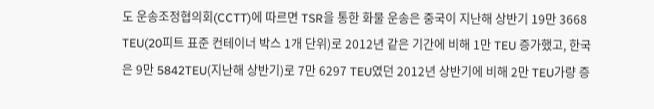도 운송조정협의회(CCTT)에 따르면 TSR을 통한 화물 운송은 중국이 지난해 상반기 19만 3668 TEU(20피트 표준 컨테이너 박스 1개 단위)로 2012년 같은 기간에 비해 1만 TEU 증가했고, 한국은 9만 5842TEU(지난해 상반기)로 7만 6297 TEU였던 2012년 상반기에 비해 2만 TEU가량 증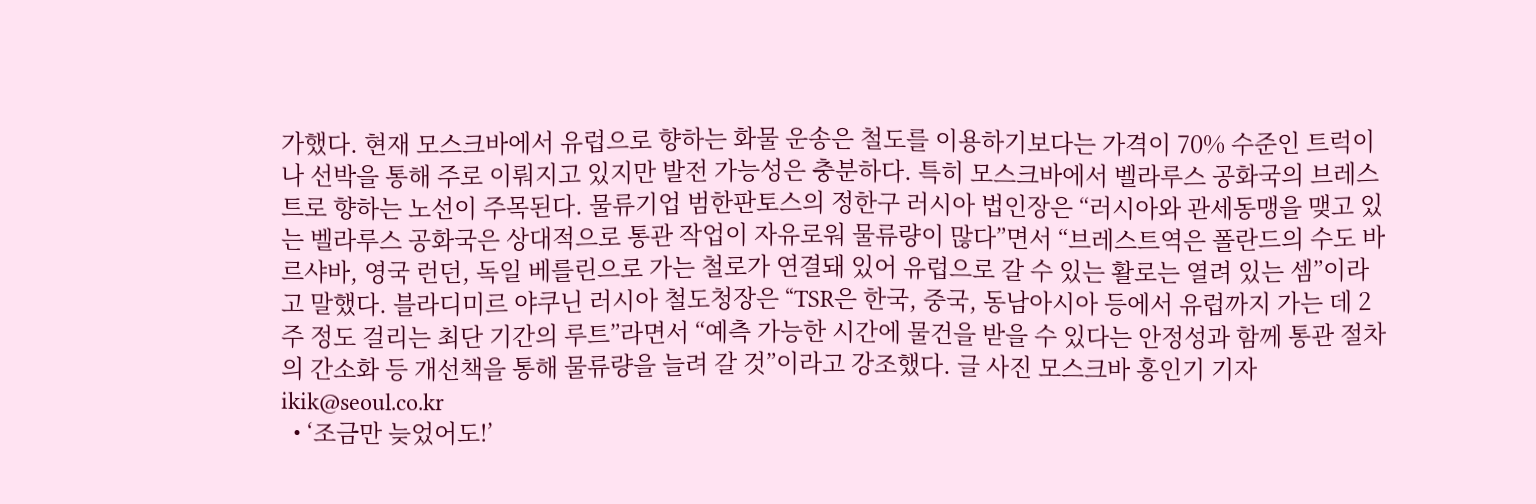가했다. 현재 모스크바에서 유럽으로 향하는 화물 운송은 철도를 이용하기보다는 가격이 70% 수준인 트럭이나 선박을 통해 주로 이뤄지고 있지만 발전 가능성은 충분하다. 특히 모스크바에서 벨라루스 공화국의 브레스트로 향하는 노선이 주목된다. 물류기업 범한판토스의 정한구 러시아 법인장은 “러시아와 관세동맹을 맺고 있는 벨라루스 공화국은 상대적으로 통관 작업이 자유로워 물류량이 많다”면서 “브레스트역은 폴란드의 수도 바르샤바, 영국 런던, 독일 베를린으로 가는 철로가 연결돼 있어 유럽으로 갈 수 있는 활로는 열려 있는 셈”이라고 말했다. 블라디미르 야쿠닌 러시아 철도청장은 “TSR은 한국, 중국, 동남아시아 등에서 유럽까지 가는 데 2주 정도 걸리는 최단 기간의 루트”라면서 “예측 가능한 시간에 물건을 받을 수 있다는 안정성과 함께 통관 절차의 간소화 등 개선책을 통해 물류량을 늘려 갈 것”이라고 강조했다. 글 사진 모스크바 홍인기 기자 ikik@seoul.co.kr
  • ‘조금만 늦었어도!’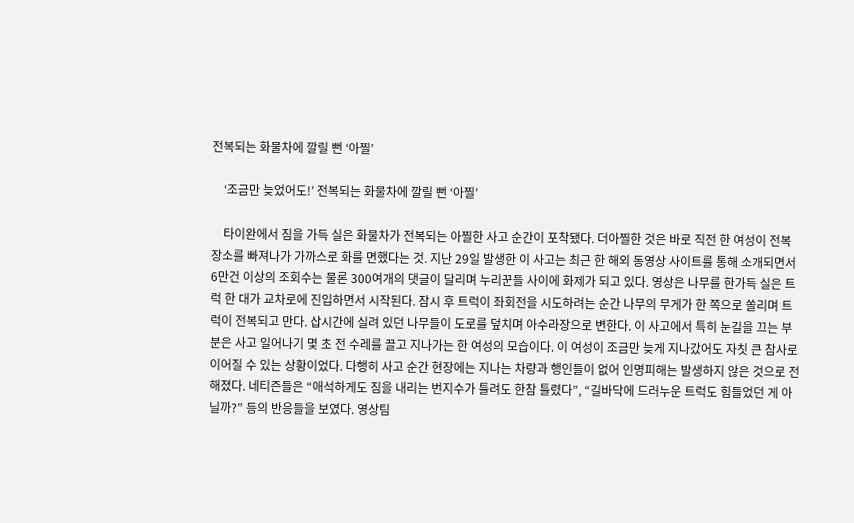전복되는 화물차에 깔릴 뻔 ‘아찔’

    ‘조금만 늦었어도!’ 전복되는 화물차에 깔릴 뻔 ‘아찔’

    타이완에서 짐을 가득 실은 화물차가 전복되는 아찔한 사고 순간이 포착됐다. 더아찔한 것은 바로 직전 한 여성이 전복 장소를 빠져나가 가까스로 화를 면했다는 것. 지난 29일 발생한 이 사고는 최근 한 해외 동영상 사이트를 통해 소개되면서 6만건 이상의 조회수는 물론 300여개의 댓글이 달리며 누리꾼들 사이에 화제가 되고 있다. 영상은 나무를 한가득 실은 트럭 한 대가 교차로에 진입하면서 시작된다. 잠시 후 트럭이 좌회전을 시도하려는 순간 나무의 무게가 한 쪽으로 쏠리며 트럭이 전복되고 만다. 삽시간에 실려 있던 나무들이 도로를 덮치며 아수라장으로 변한다. 이 사고에서 특히 눈길을 끄는 부분은 사고 일어나기 몇 초 전 수레를 끌고 지나가는 한 여성의 모습이다. 이 여성이 조금만 늦게 지나갔어도 자칫 큰 참사로 이어질 수 있는 상황이었다. 다행히 사고 순간 현장에는 지나는 차량과 행인들이 없어 인명피해는 발생하지 않은 것으로 전해졌다. 네티즌들은 “애석하게도 짐을 내리는 번지수가 틀려도 한참 틀렸다”, “길바닥에 드러누운 트럭도 힘들었던 게 아닐까?” 등의 반응들을 보였다. 영상팀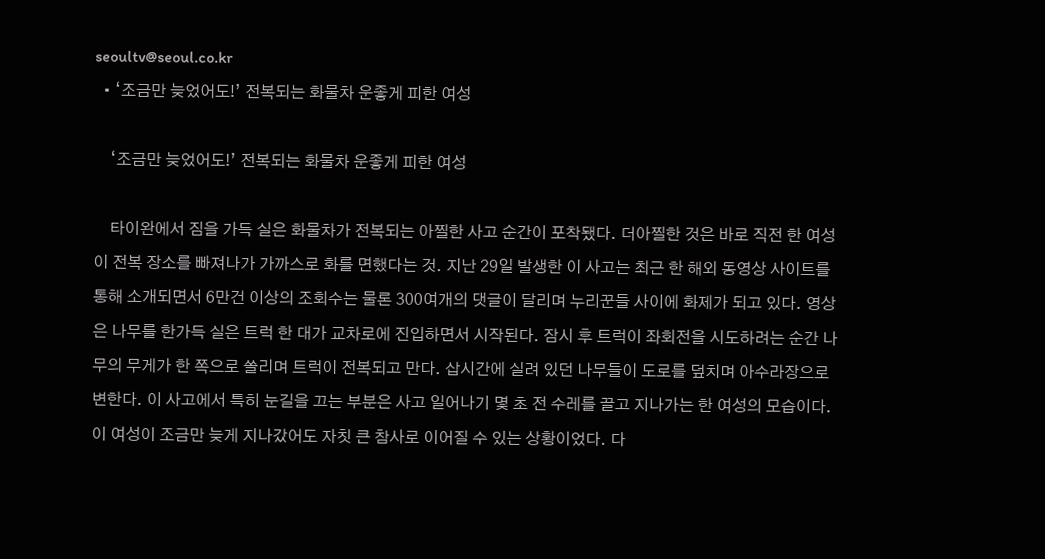seoultv@seoul.co.kr
  • ‘조금만 늦었어도!’ 전복되는 화물차 운좋게 피한 여성

    ‘조금만 늦었어도!’ 전복되는 화물차 운좋게 피한 여성

    타이완에서 짐을 가득 실은 화물차가 전복되는 아찔한 사고 순간이 포착됐다. 더아찔한 것은 바로 직전 한 여성이 전복 장소를 빠져나가 가까스로 화를 면했다는 것. 지난 29일 발생한 이 사고는 최근 한 해외 동영상 사이트를 통해 소개되면서 6만건 이상의 조회수는 물론 300여개의 댓글이 달리며 누리꾼들 사이에 화제가 되고 있다. 영상은 나무를 한가득 실은 트럭 한 대가 교차로에 진입하면서 시작된다. 잠시 후 트럭이 좌회전을 시도하려는 순간 나무의 무게가 한 쪽으로 쏠리며 트럭이 전복되고 만다. 삽시간에 실려 있던 나무들이 도로를 덮치며 아수라장으로 변한다. 이 사고에서 특히 눈길을 끄는 부분은 사고 일어나기 몇 초 전 수레를 끌고 지나가는 한 여성의 모습이다. 이 여성이 조금만 늦게 지나갔어도 자칫 큰 참사로 이어질 수 있는 상황이었다. 다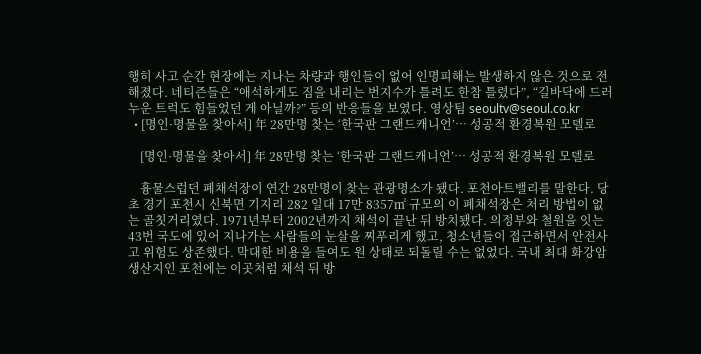행히 사고 순간 현장에는 지나는 차량과 행인들이 없어 인명피해는 발생하지 않은 것으로 전해졌다. 네티즌들은 “애석하게도 짐을 내리는 번지수가 틀려도 한참 틀렸다”, “길바닥에 드러누운 트럭도 힘들었던 게 아닐까?” 등의 반응들을 보였다. 영상팀 seoultv@seoul.co.kr
  • [명인·명물을 찾아서] 年 28만명 찾는 ‘한국판 그랜드캐니언’… 성공적 환경복원 모델로

    [명인·명물을 찾아서] 年 28만명 찾는 ‘한국판 그랜드캐니언’… 성공적 환경복원 모델로

    흉물스럽던 폐채석장이 연간 28만명이 찾는 관광명소가 됐다. 포천아트밸리를 말한다. 당초 경기 포천시 신북면 기지리 282 일대 17만 8357㎡ 규모의 이 폐채석장은 처리 방법이 없는 골칫거리였다. 1971년부터 2002년까지 채석이 끝난 뒤 방치됐다. 의정부와 철원을 잇는 43번 국도에 있어 지나가는 사람들의 눈살을 찌푸리게 했고, 청소년들이 접근하면서 안전사고 위험도 상존했다. 막대한 비용을 들여도 원 상태로 되돌릴 수는 없었다. 국내 최대 화강암 생산지인 포천에는 이곳처럼 채석 뒤 방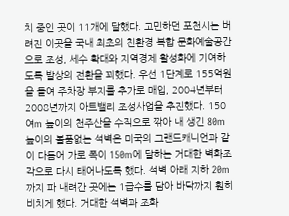치 중인 곳이 11개에 달했다. 고민하던 포천시는 버려진 이곳을 국내 최초의 친환경 복합 문화예술공간으로 조성, 세수 확대와 지역경제 활성화에 기여하도록 발상의 전환을 꾀했다. 우선 1단계로 155억원을 들여 주차장 부지를 추가로 매입, 2004년부터 2008년까지 아트밸리 조성사업을 추진했다. 150여m 높이의 천주산을 수직으로 깎아 내 생긴 80m 높이의 볼품없는 석벽은 미국의 그랜드캐니언과 같이 다듬어 가로 폭이 150m에 달하는 거대한 벽화조각으로 다시 태어나도록 했다. 석벽 아래 지하 20m까지 파 내려간 곳에는 1급수를 담아 바닥까지 훤히 비치게 했다. 거대한 석벽과 조화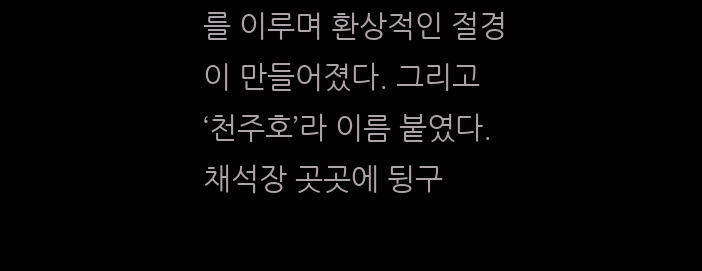를 이루며 환상적인 절경이 만들어졌다. 그리고 ‘천주호’라 이름 붙였다. 채석장 곳곳에 뒹구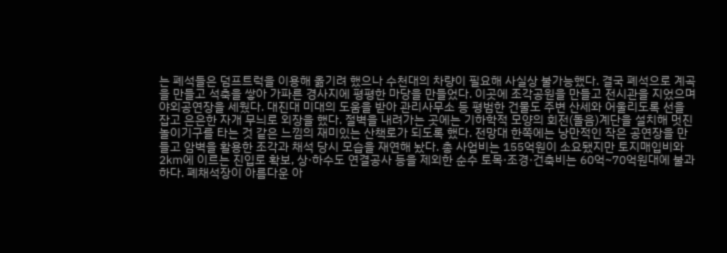는 폐석들은 덤프트럭을 이용해 옮기려 했으나 수천대의 차량이 필요해 사실상 불가능했다. 결국 폐석으로 계곡을 만들고 석축을 쌓아 가파른 경사지에 평평한 마당을 만들었다. 이곳에 조각공원을 만들고 전시관을 지었으며 야외공연장을 세웠다. 대진대 미대의 도움을 받아 관리사무소 등 평범한 건물도 주변 산세와 어울리도록 선을 잡고 은은한 자개 무늬로 외장을 했다. 절벽을 내려가는 곳에는 기하학적 모양의 회전(돌음)계단을 설치해 멋진 놀이기구를 타는 것 같은 느낌의 재미있는 산책로가 되도록 했다. 전망대 한쪽에는 낭만적인 작은 공연장을 만들고 암벽을 활용한 조각과 채석 당시 모습을 재연해 놨다. 총 사업비는 155억원이 소요됐지만 토지매입비와 2㎞에 이르는 진입로 확보, 상·하수도 연결공사 등을 제외한 순수 토목·조경·건축비는 60억~70억원대에 불과하다. 폐채석장이 아름다운 아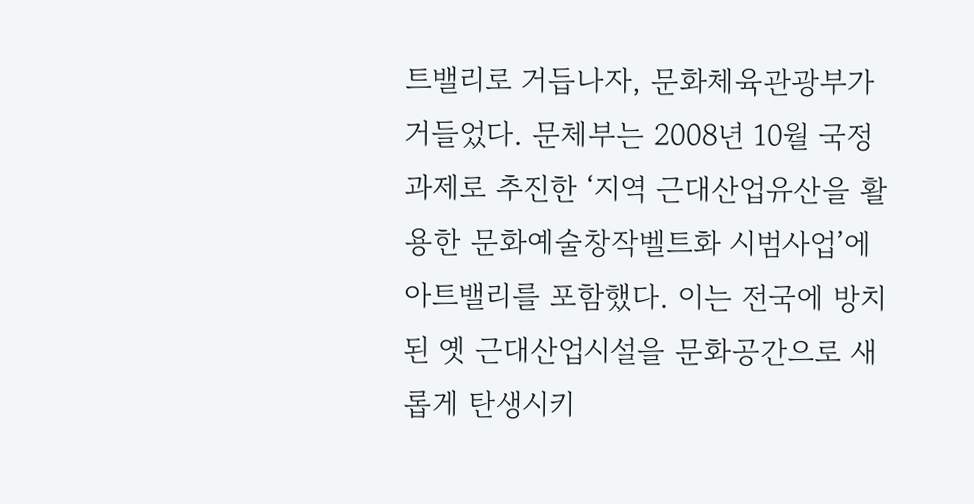트밸리로 거듭나자, 문화체육관광부가 거들었다. 문체부는 2008년 10월 국정과제로 추진한 ‘지역 근대산업유산을 활용한 문화예술창작벨트화 시범사업’에 아트밸리를 포함했다. 이는 전국에 방치된 옛 근대산업시설을 문화공간으로 새롭게 탄생시키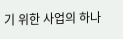기 위한 사업의 하나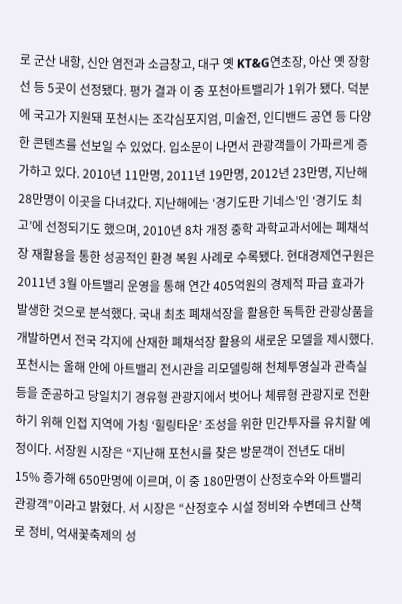로 군산 내항, 신안 염전과 소금창고, 대구 옛 KT&G연초장, 아산 옛 장항선 등 5곳이 선정됐다. 평가 결과 이 중 포천아트밸리가 1위가 됐다. 덕분에 국고가 지원돼 포천시는 조각심포지엄, 미술전, 인디밴드 공연 등 다양한 콘텐츠를 선보일 수 있었다. 입소문이 나면서 관광객들이 가파르게 증가하고 있다. 2010년 11만명, 2011년 19만명, 2012년 23만명, 지난해 28만명이 이곳을 다녀갔다. 지난해에는 ‘경기도판 기네스’인 ‘경기도 최고’에 선정되기도 했으며, 2010년 8차 개정 중학 과학교과서에는 폐채석장 재활용을 통한 성공적인 환경 복원 사례로 수록됐다. 현대경제연구원은 2011년 3월 아트밸리 운영을 통해 연간 405억원의 경제적 파급 효과가 발생한 것으로 분석했다. 국내 최초 폐채석장을 활용한 독특한 관광상품을 개발하면서 전국 각지에 산재한 폐채석장 활용의 새로운 모델을 제시했다. 포천시는 올해 안에 아트밸리 전시관을 리모델링해 천체투영실과 관측실 등을 준공하고 당일치기 경유형 관광지에서 벗어나 체류형 관광지로 전환하기 위해 인접 지역에 가칭 ‘힐링타운’ 조성을 위한 민간투자를 유치할 예정이다. 서장원 시장은 “지난해 포천시를 찾은 방문객이 전년도 대비 15% 증가해 650만명에 이르며, 이 중 180만명이 산정호수와 아트밸리 관광객”이라고 밝혔다. 서 시장은 “산정호수 시설 정비와 수변데크 산책로 정비, 억새꽃축제의 성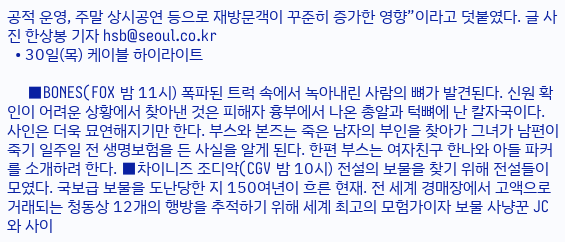공적 운영, 주말 상시공연 등으로 재방문객이 꾸준히 증가한 영향”이라고 덧붙였다. 글 사진 한상봉 기자 hsb@seoul.co.kr
  • 30일(목) 케이블 하이라이트

    ■BONES(FOX 밤 11시) 폭파된 트럭 속에서 녹아내린 사람의 뼈가 발견된다. 신원 확인이 어려운 상황에서 찾아낸 것은 피해자 흉부에서 나온 총알과 턱뼈에 난 칼자국이다. 사인은 더욱 묘연해지기만 한다. 부스와 본즈는 죽은 남자의 부인을 찾아가 그녀가 남편이 죽기 일주일 전 생명보험을 든 사실을 알게 된다. 한편 부스는 여자친구 한나와 아들 파커를 소개하려 한다. ■차이니즈 조디악(CGV 밤 10시) 전설의 보물을 찾기 위해 전설들이 모였다. 국보급 보물을 도난당한 지 150여년이 흐른 현재. 전 세계 경매장에서 고액으로 거래되는 청동상 12개의 행방을 추적하기 위해 세계 최고의 모험가이자 보물 사냥꾼 JC와 사이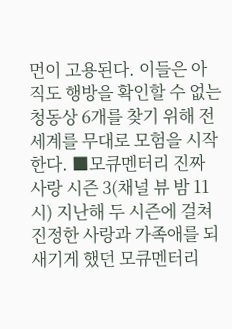먼이 고용된다. 이들은 아직도 행방을 확인할 수 없는 청동상 6개를 찾기 위해 전 세계를 무대로 모험을 시작한다. ■모큐멘터리 진짜 사랑 시즌 3(채널 뷰 밤 11시) 지난해 두 시즌에 걸쳐 진정한 사랑과 가족애를 되새기게 했던 모큐멘터리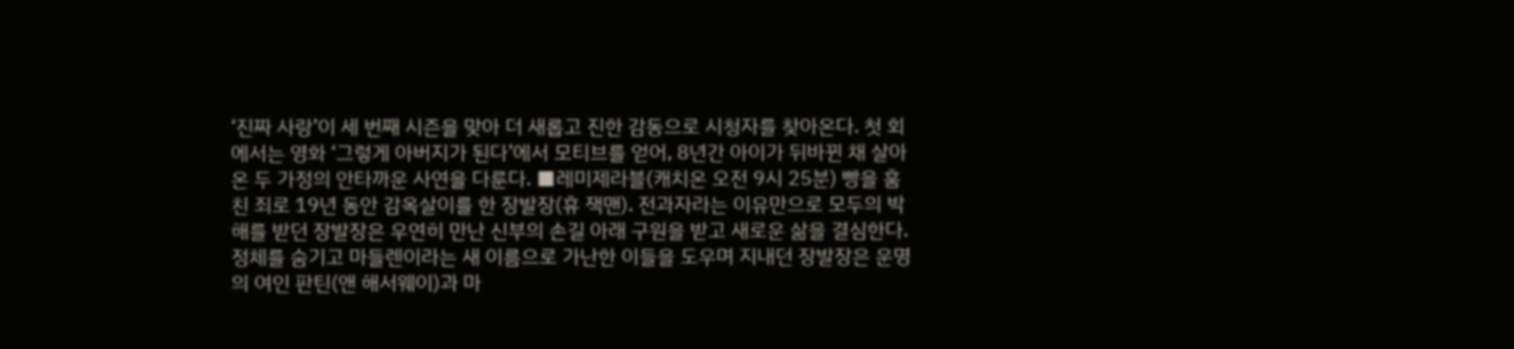‘진짜 사랑’이 세 번째 시즌을 맞아 더 새롭고 진한 감동으로 시청자를 찾아온다. 첫 회에서는 영화 ‘그렇게 아버지가 된다’에서 모티브를 얻어, 8년간 아이가 뒤바뀐 채 살아온 두 가정의 안타까운 사연을 다룬다. ■레미제라블(캐치온 오전 9시 25분) 빵을 훔친 죄로 19년 동안 감옥살이를 한 장발장(휴 잭맨). 전과자라는 이유만으로 모두의 박해를 받던 장발장은 우연히 만난 신부의 손길 아래 구원을 받고 새로운 삶을 결심한다. 정체를 숨기고 마들렌이라는 새 이름으로 가난한 이들을 도우며 지내던 장발장은 운명의 여인 판틴(앤 해서웨이)과 마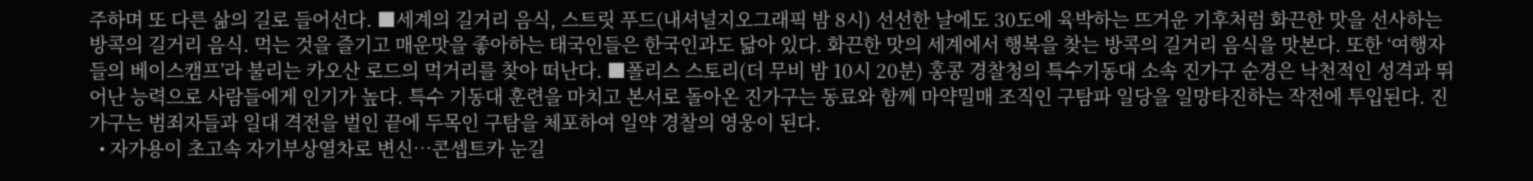주하며 또 다른 삶의 길로 들어선다. ■세계의 길거리 음식, 스트릿 푸드(내셔널지오그래픽 밤 8시) 선선한 날에도 30도에 육박하는 뜨거운 기후처럼 화끈한 맛을 선사하는 방콕의 길거리 음식. 먹는 것을 즐기고 매운맛을 좋아하는 태국인들은 한국인과도 닮아 있다. 화끈한 맛의 세계에서 행복을 찾는 방콕의 길거리 음식을 맛본다. 또한 ‘여행자들의 베이스캠프’라 불리는 카오산 로드의 먹거리를 찾아 떠난다. ■폴리스 스토리(더 무비 밤 10시 20분) 홍콩 경찰청의 특수기동대 소속 진가구 순경은 낙천적인 성격과 뛰어난 능력으로 사람들에게 인기가 높다. 특수 기동대 훈련을 마치고 본서로 돌아온 진가구는 동료와 함께 마약밀매 조직인 구탐파 일당을 일망타진하는 작전에 투입된다. 진가구는 범죄자들과 일대 격전을 벌인 끝에 두목인 구탐을 체포하여 일약 경찰의 영웅이 된다.
  • 자가용이 초고속 자기부상열차로 변신…콘셉트카 눈길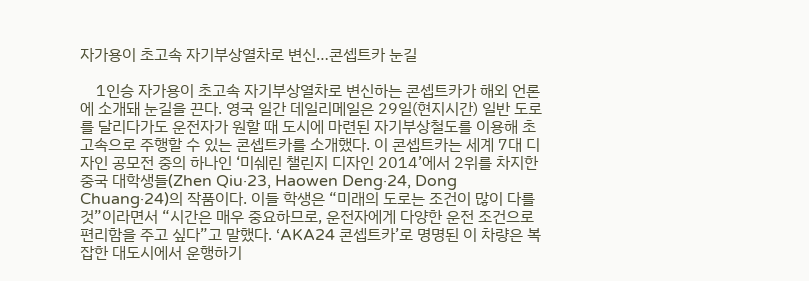자가용이 초고속 자기부상열차로 변신…콘셉트카 눈길

    1인승 자가용이 초고속 자기부상열차로 변신하는 콘셉트카가 해외 언론에 소개돼 눈길을 끈다. 영국 일간 데일리메일은 29일(현지시간) 일반 도로를 달리다가도 운전자가 원할 때 도시에 마련된 자기부상철도를 이용해 초고속으로 주행할 수 있는 콘셉트카를 소개했다. 이 콘셉트카는 세계 7대 디자인 공모전 중의 하나인 ‘미쉐린 챌린지 디자인 2014’에서 2위를 차지한 중국 대학생들(Zhen Qiu·23, Haowen Deng·24, Dong Chuang·24)의 작품이다. 이들 학생은 “미래의 도로는 조건이 많이 다를 것”이라면서 “시간은 매우 중요하므로, 운전자에게 다양한 운전 조건으로 편리함을 주고 싶다”고 말했다. ‘AKA24 콘셉트카’로 명명된 이 차량은 복잡한 대도시에서 운행하기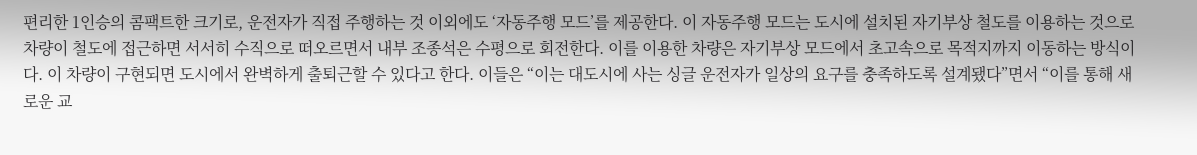편리한 1인승의 콤팩트한 크기로, 운전자가 직접 주행하는 것 이외에도 ‘자동주행 모드’를 제공한다. 이 자동주행 모드는 도시에 설치된 자기부상 철도를 이용하는 것으로 차량이 철도에 접근하면 서서히 수직으로 떠오르면서 내부 조종석은 수평으로 회전한다. 이를 이용한 차량은 자기부상 모드에서 초고속으로 목적지까지 이동하는 방식이다. 이 차량이 구현되면 도시에서 완벽하게 출퇴근할 수 있다고 한다. 이들은 “이는 대도시에 사는 싱글 운전자가 일상의 요구를 충족하도록 설계됐다”면서 “이를 통해 새로운 교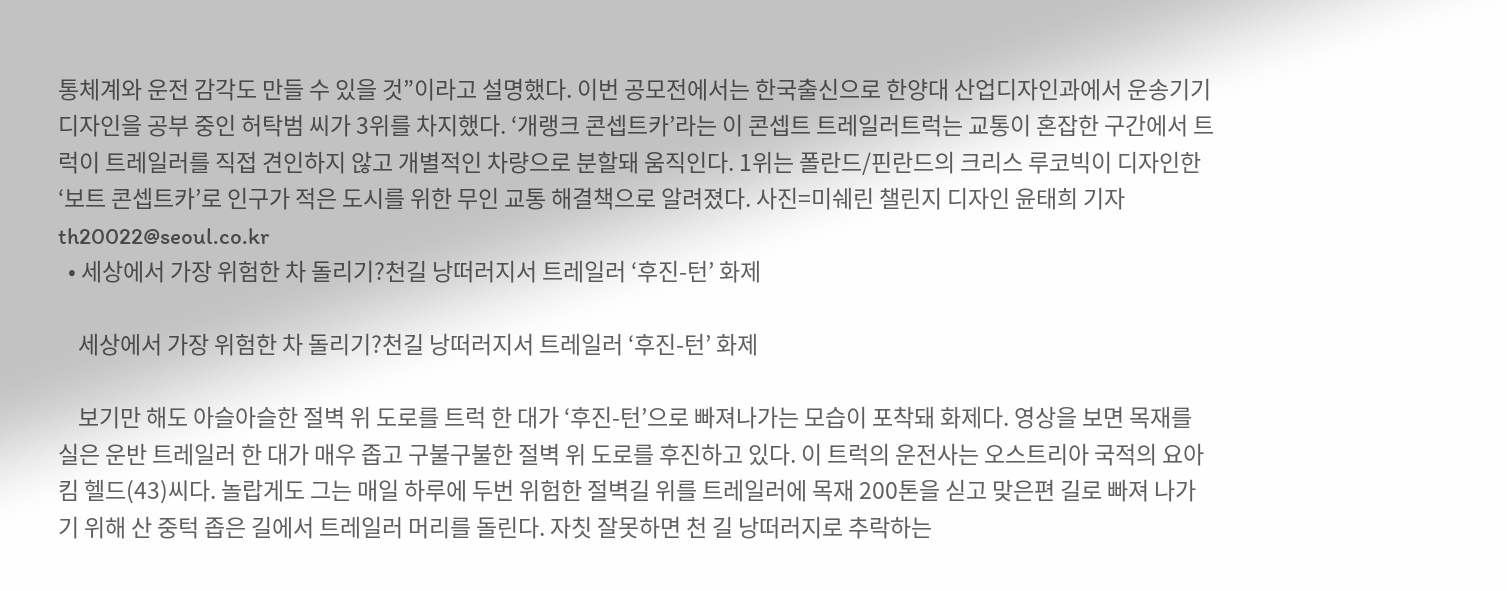통체계와 운전 감각도 만들 수 있을 것”이라고 설명했다. 이번 공모전에서는 한국출신으로 한양대 산업디자인과에서 운송기기 디자인을 공부 중인 허탁범 씨가 3위를 차지했다. ‘개랭크 콘셉트카’라는 이 콘셉트 트레일러트럭는 교통이 혼잡한 구간에서 트럭이 트레일러를 직접 견인하지 않고 개별적인 차량으로 분할돼 움직인다. 1위는 폴란드/핀란드의 크리스 루코빅이 디자인한 ‘보트 콘셉트카’로 인구가 적은 도시를 위한 무인 교통 해결책으로 알려졌다. 사진=미쉐린 챌린지 디자인 윤태희 기자 th20022@seoul.co.kr
  • 세상에서 가장 위험한 차 돌리기?천길 낭떠러지서 트레일러 ‘후진-턴’ 화제

    세상에서 가장 위험한 차 돌리기?천길 낭떠러지서 트레일러 ‘후진-턴’ 화제

    보기만 해도 아슬아슬한 절벽 위 도로를 트럭 한 대가 ‘후진-턴’으로 빠져나가는 모습이 포착돼 화제다. 영상을 보면 목재를 실은 운반 트레일러 한 대가 매우 좁고 구불구불한 절벽 위 도로를 후진하고 있다. 이 트럭의 운전사는 오스트리아 국적의 요아킴 헬드(43)씨다. 놀랍게도 그는 매일 하루에 두번 위험한 절벽길 위를 트레일러에 목재 200톤을 싣고 맞은편 길로 빠져 나가기 위해 산 중턱 좁은 길에서 트레일러 머리를 돌린다. 자칫 잘못하면 천 길 낭떠러지로 추락하는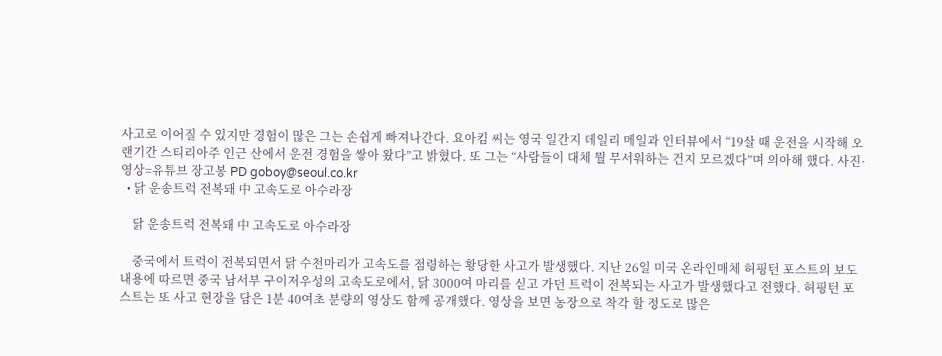사고로 이어질 수 있지만 경험이 많은 그는 손쉽게 빠져나간다. 요아킴 씨는 영국 일간지 데일리 메일과 인터뷰에서 “19살 때 운전을 시작해 오랜기간 스티리아주 인근 산에서 운전 경험을 쌓아 왔다”고 밝혔다. 또 그는 “사람들이 대체 뭘 무서워하는 건지 모르겠다”며 의아해 했다. 사진·영상=유튜브 장고봉 PD goboy@seoul.co.kr
  • 닭 운송트럭 전복돼 中 고속도로 아수라장

    닭 운송트럭 전복돼 中 고속도로 아수라장

    중국에서 트럭이 전복되면서 닭 수천마리가 고속도를 점령하는 황당한 사고가 발생했다. 지난 26일 미국 온라인매체 허핑턴 포스트의 보도내용에 따르면 중국 남서부 구이저우성의 고속도로에서, 닭 3000여 마리를 싣고 가던 트럭이 전복되는 사고가 발생했다고 전했다. 허핑턴 포스트는 또 사고 현장을 담은 1분 40여초 분량의 영상도 함께 공개했다. 영상을 보면 농장으로 착각 할 정도로 많은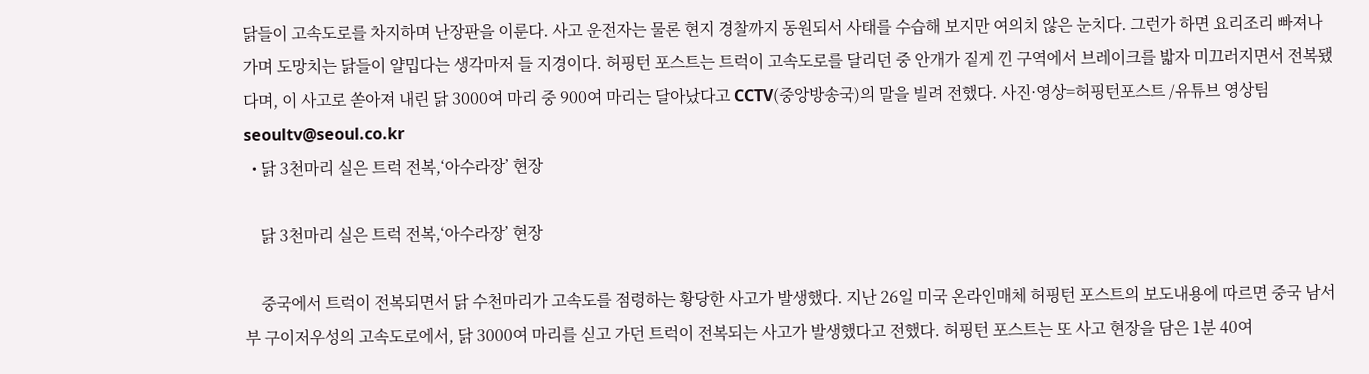닭들이 고속도로를 차지하며 난장판을 이룬다. 사고 운전자는 물론 현지 경찰까지 동원되서 사태를 수습해 보지만 여의치 않은 눈치다. 그런가 하면 요리조리 빠져나가며 도망치는 닭들이 얄밉다는 생각마저 들 지경이다. 허핑턴 포스트는 트럭이 고속도로를 달리던 중 안개가 짙게 낀 구역에서 브레이크를 밟자 미끄러지면서 전복됐다며, 이 사고로 쏟아져 내린 닭 3000여 마리 중 900여 마리는 달아났다고 CCTV(중앙방송국)의 말을 빌려 전했다. 사진·영상=허핑턴포스트 /유튜브 영상팀 seoultv@seoul.co.kr
  • 닭 3천마리 실은 트럭 전복,‘아수라장’ 현장

    닭 3천마리 실은 트럭 전복,‘아수라장’ 현장

    중국에서 트럭이 전복되면서 닭 수천마리가 고속도를 점령하는 황당한 사고가 발생했다. 지난 26일 미국 온라인매체 허핑턴 포스트의 보도내용에 따르면 중국 남서부 구이저우성의 고속도로에서, 닭 3000여 마리를 싣고 가던 트럭이 전복되는 사고가 발생했다고 전했다. 허핑턴 포스트는 또 사고 현장을 담은 1분 40여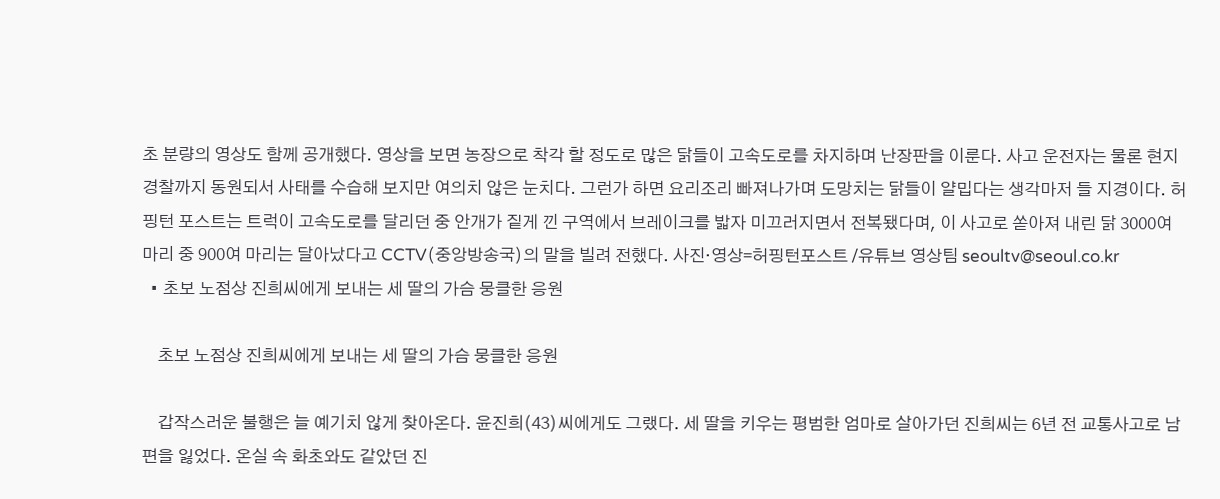초 분량의 영상도 함께 공개했다. 영상을 보면 농장으로 착각 할 정도로 많은 닭들이 고속도로를 차지하며 난장판을 이룬다. 사고 운전자는 물론 현지 경찰까지 동원되서 사태를 수습해 보지만 여의치 않은 눈치다. 그런가 하면 요리조리 빠져나가며 도망치는 닭들이 얄밉다는 생각마저 들 지경이다. 허핑턴 포스트는 트럭이 고속도로를 달리던 중 안개가 짙게 낀 구역에서 브레이크를 밟자 미끄러지면서 전복됐다며, 이 사고로 쏟아져 내린 닭 3000여 마리 중 900여 마리는 달아났다고 CCTV(중앙방송국)의 말을 빌려 전했다. 사진·영상=허핑턴포스트 /유튜브 영상팀 seoultv@seoul.co.kr
  • 초보 노점상 진희씨에게 보내는 세 딸의 가슴 뭉클한 응원

    초보 노점상 진희씨에게 보내는 세 딸의 가슴 뭉클한 응원

    갑작스러운 불행은 늘 예기치 않게 찾아온다. 윤진희(43)씨에게도 그랬다. 세 딸을 키우는 평범한 엄마로 살아가던 진희씨는 6년 전 교통사고로 남편을 잃었다. 온실 속 화초와도 같았던 진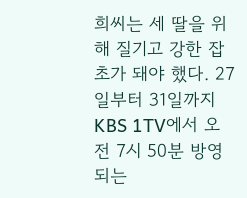희씨는 세 딸을 위해 질기고 강한 잡초가 돼야 했다. 27일부터 31일까지 KBS 1TV에서 오전 7시 50분 방영되는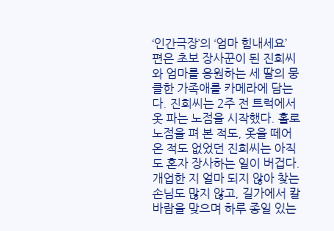‘인간극장’의 ‘엄마 힘내세요’ 편은 초보 장사꾼이 된 진희씨와 엄마를 응원하는 세 딸의 뭉클한 가족애를 카메라에 담는다. 진희씨는 2주 전 트럭에서 옷 파는 노점을 시작했다. 홀로 노점을 펴 본 적도, 옷을 떼어 온 적도 없었던 진희씨는 아직도 혼자 장사하는 일이 버겁다. 개업한 지 얼마 되지 않아 찾는 손님도 많지 않고, 길가에서 칼바람을 맞으며 하루 종일 있는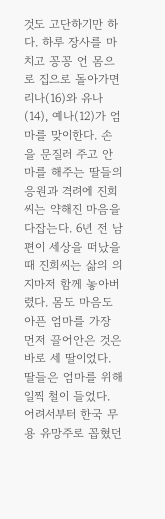것도 고단하기만 하다. 하루 장사를 마치고 꽁꽁 언 몸으로 집으로 돌아가면 리나(16)와 유나(14), 예나(12)가 엄마를 맞이한다. 손을 문질러 주고 안마를 해주는 딸들의 응원과 격려에 진희씨는 약해진 마음을 다잡는다. 6년 전 남편이 세상을 떠났을 때 진희씨는 삶의 의지마저 함께 놓아버렸다. 몸도 마음도 아픈 엄마를 가장 먼저 끌어안은 것은 바로 세 딸이었다. 딸들은 엄마를 위해 일찍 철이 들었다. 어려서부터 한국 무용 유망주로 꼽혔던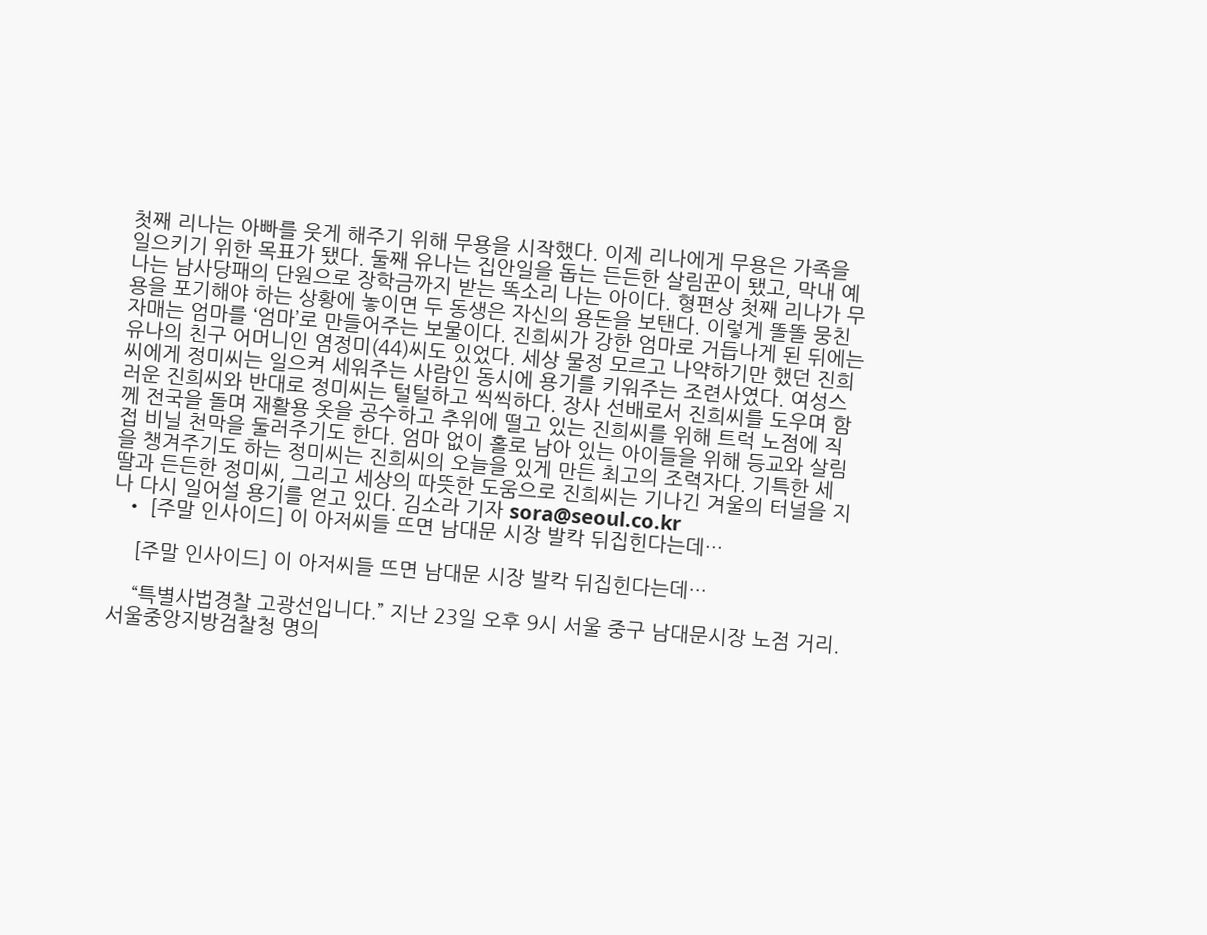첫째 리나는 아빠를 웃게 해주기 위해 무용을 시작했다. 이제 리나에게 무용은 가족을 일으키기 위한 목표가 됐다. 둘째 유나는 집안일을 돕는 든든한 살림꾼이 됐고, 막내 예나는 남사당패의 단원으로 장학금까지 받는 똑소리 나는 아이다. 형편상 첫째 리나가 무용을 포기해야 하는 상황에 놓이면 두 동생은 자신의 용돈을 보탠다. 이렇게 똘똘 뭉친 자매는 엄마를 ‘엄마’로 만들어주는 보물이다. 진희씨가 강한 엄마로 거듭나게 된 뒤에는 유나의 친구 어머니인 염정미(44)씨도 있었다. 세상 물정 모르고 나약하기만 했던 진희씨에게 정미씨는 일으켜 세워주는 사람인 동시에 용기를 키워주는 조련사였다. 여성스러운 진희씨와 반대로 정미씨는 털털하고 씩씩하다. 장사 선배로서 진희씨를 도우며 함께 전국을 돌며 재활용 옷을 공수하고 추위에 떨고 있는 진희씨를 위해 트럭 노점에 직접 비닐 천막을 둘러주기도 한다. 엄마 없이 홀로 남아 있는 아이들을 위해 등교와 살림을 챙겨주기도 하는 정미씨는 진희씨의 오늘을 있게 만든 최고의 조력자다. 기특한 세 딸과 든든한 정미씨, 그리고 세상의 따뜻한 도움으로 진희씨는 기나긴 겨울의 터널을 지나 다시 일어설 용기를 얻고 있다. 김소라 기자 sora@seoul.co.kr
  • [주말 인사이드] 이 아저씨들 뜨면 남대문 시장 발칵 뒤집힌다는데…

    [주말 인사이드] 이 아저씨들 뜨면 남대문 시장 발칵 뒤집힌다는데…

    “특별사법경찰 고광선입니다.” 지난 23일 오후 9시 서울 중구 남대문시장 노점 거리. 서울중앙지방검찰청 명의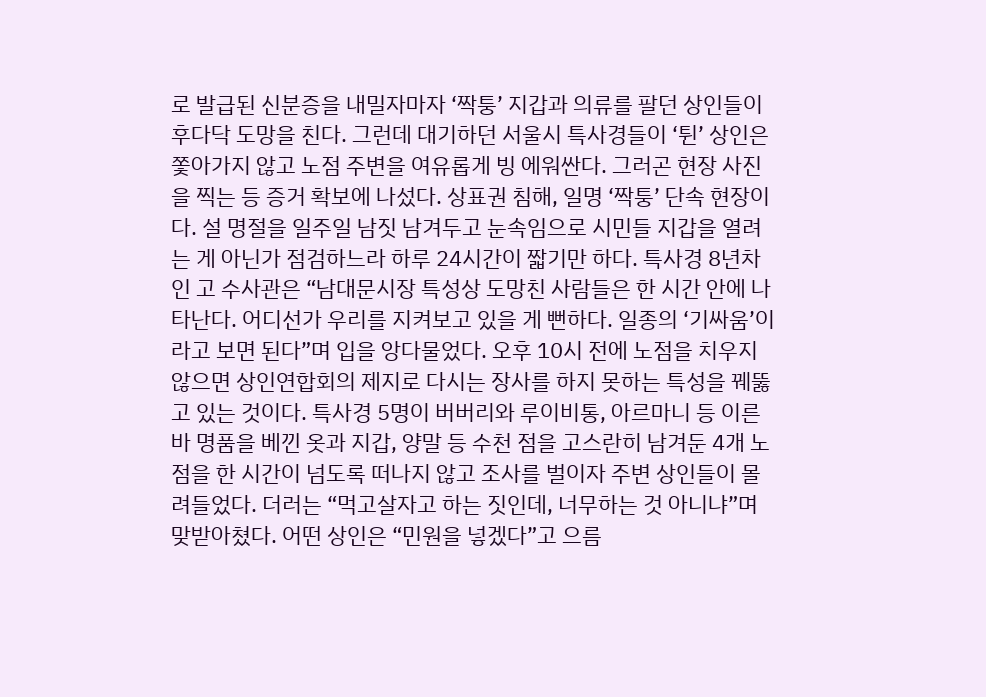로 발급된 신분증을 내밀자마자 ‘짝퉁’ 지갑과 의류를 팔던 상인들이 후다닥 도망을 친다. 그런데 대기하던 서울시 특사경들이 ‘튄’ 상인은 쫓아가지 않고 노점 주변을 여유롭게 빙 에워싼다. 그러곤 현장 사진을 찍는 등 증거 확보에 나섰다. 상표권 침해, 일명 ‘짝퉁’ 단속 현장이다. 설 명절을 일주일 남짓 남겨두고 눈속임으로 시민들 지갑을 열려는 게 아닌가 점검하느라 하루 24시간이 짧기만 하다. 특사경 8년차인 고 수사관은 “남대문시장 특성상 도망친 사람들은 한 시간 안에 나타난다. 어디선가 우리를 지켜보고 있을 게 뻔하다. 일종의 ‘기싸움’이라고 보면 된다”며 입을 앙다물었다. 오후 10시 전에 노점을 치우지 않으면 상인연합회의 제지로 다시는 장사를 하지 못하는 특성을 꿰뚫고 있는 것이다. 특사경 5명이 버버리와 루이비통, 아르마니 등 이른바 명품을 베낀 옷과 지갑, 양말 등 수천 점을 고스란히 남겨둔 4개 노점을 한 시간이 넘도록 떠나지 않고 조사를 벌이자 주변 상인들이 몰려들었다. 더러는 “먹고살자고 하는 짓인데, 너무하는 것 아니냐”며 맞받아쳤다. 어떤 상인은 “민원을 넣겠다”고 으름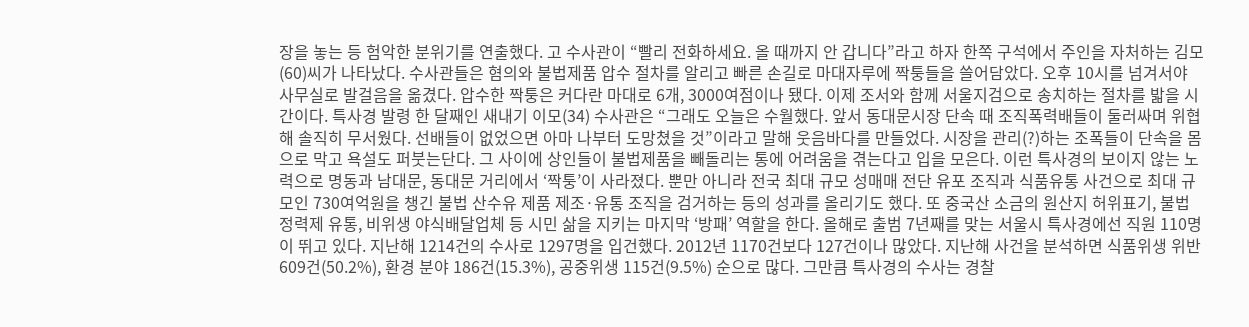장을 놓는 등 험악한 분위기를 연출했다. 고 수사관이 “빨리 전화하세요. 올 때까지 안 갑니다”라고 하자 한쪽 구석에서 주인을 자처하는 김모(60)씨가 나타났다. 수사관들은 혐의와 불법제품 압수 절차를 알리고 빠른 손길로 마대자루에 짝퉁들을 쓸어담았다. 오후 10시를 넘겨서야 사무실로 발걸음을 옮겼다. 압수한 짝퉁은 커다란 마대로 6개, 3000여점이나 됐다. 이제 조서와 함께 서울지검으로 송치하는 절차를 밟을 시간이다. 특사경 발령 한 달째인 새내기 이모(34) 수사관은 “그래도 오늘은 수월했다. 앞서 동대문시장 단속 때 조직폭력배들이 둘러싸며 위협해 솔직히 무서웠다. 선배들이 없었으면 아마 나부터 도망쳤을 것”이라고 말해 웃음바다를 만들었다. 시장을 관리(?)하는 조폭들이 단속을 몸으로 막고 욕설도 퍼붓는단다. 그 사이에 상인들이 불법제품을 빼돌리는 통에 어려움을 겪는다고 입을 모은다. 이런 특사경의 보이지 않는 노력으로 명동과 남대문, 동대문 거리에서 ‘짝퉁’이 사라졌다. 뿐만 아니라 전국 최대 규모 성매매 전단 유포 조직과 식품유통 사건으로 최대 규모인 730여억원을 챙긴 불법 산수유 제품 제조·유통 조직을 검거하는 등의 성과를 올리기도 했다. 또 중국산 소금의 원산지 허위표기, 불법 정력제 유통, 비위생 야식배달업체 등 시민 삶을 지키는 마지막 ‘방패’ 역할을 한다. 올해로 출범 7년째를 맞는 서울시 특사경에선 직원 110명이 뛰고 있다. 지난해 1214건의 수사로 1297명을 입건했다. 2012년 1170건보다 127건이나 많았다. 지난해 사건을 분석하면 식품위생 위반 609건(50.2%), 환경 분야 186건(15.3%), 공중위생 115건(9.5%) 순으로 많다. 그만큼 특사경의 수사는 경찰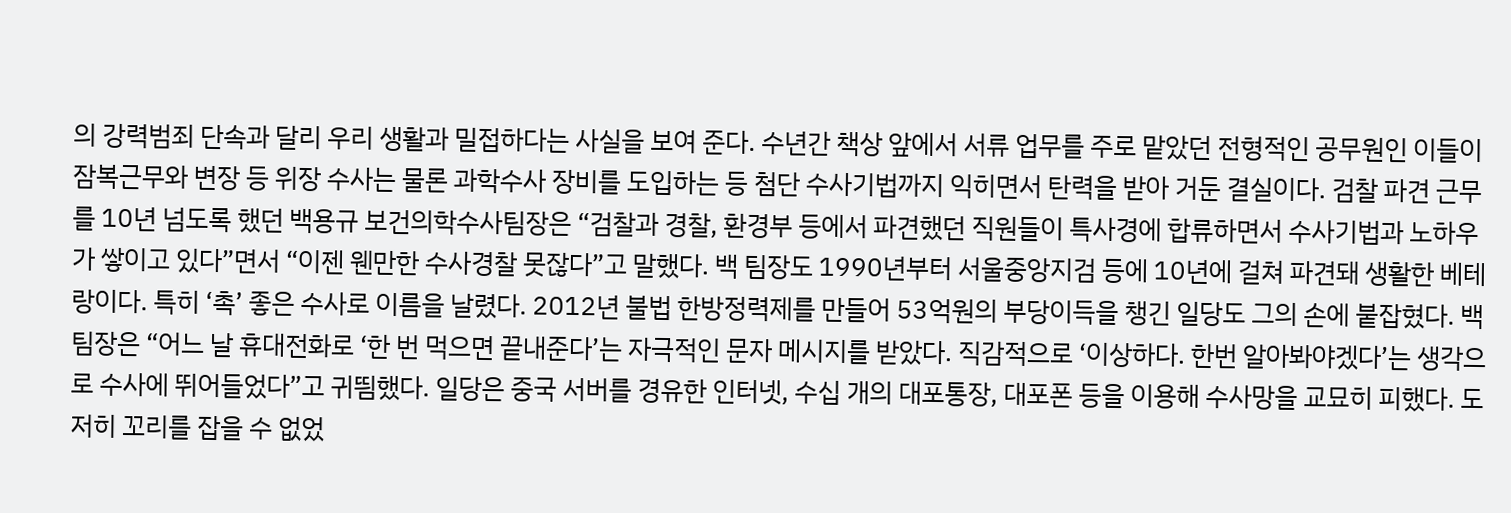의 강력범죄 단속과 달리 우리 생활과 밀접하다는 사실을 보여 준다. 수년간 책상 앞에서 서류 업무를 주로 맡았던 전형적인 공무원인 이들이 잠복근무와 변장 등 위장 수사는 물론 과학수사 장비를 도입하는 등 첨단 수사기법까지 익히면서 탄력을 받아 거둔 결실이다. 검찰 파견 근무를 10년 넘도록 했던 백용규 보건의학수사팀장은 “검찰과 경찰, 환경부 등에서 파견했던 직원들이 특사경에 합류하면서 수사기법과 노하우가 쌓이고 있다”면서 “이젠 웬만한 수사경찰 못잖다”고 말했다. 백 팀장도 1990년부터 서울중앙지검 등에 10년에 걸쳐 파견돼 생활한 베테랑이다. 특히 ‘촉’ 좋은 수사로 이름을 날렸다. 2012년 불법 한방정력제를 만들어 53억원의 부당이득을 챙긴 일당도 그의 손에 붙잡혔다. 백 팀장은 “어느 날 휴대전화로 ‘한 번 먹으면 끝내준다’는 자극적인 문자 메시지를 받았다. 직감적으로 ‘이상하다. 한번 알아봐야겠다’는 생각으로 수사에 뛰어들었다”고 귀띔했다. 일당은 중국 서버를 경유한 인터넷, 수십 개의 대포통장, 대포폰 등을 이용해 수사망을 교묘히 피했다. 도저히 꼬리를 잡을 수 없었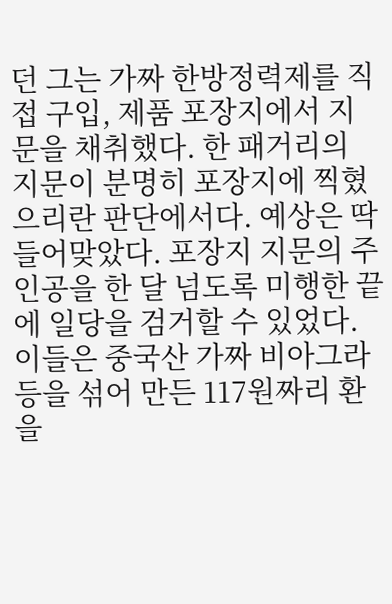던 그는 가짜 한방정력제를 직접 구입, 제품 포장지에서 지문을 채취했다. 한 패거리의 지문이 분명히 포장지에 찍혔으리란 판단에서다. 예상은 딱 들어맞았다. 포장지 지문의 주인공을 한 달 넘도록 미행한 끝에 일당을 검거할 수 있었다. 이들은 중국산 가짜 비아그라 등을 섞어 만든 117원짜리 환을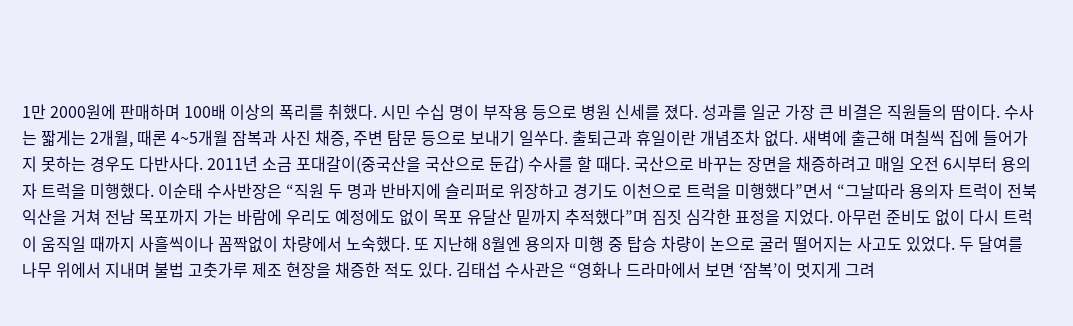1만 2000원에 판매하며 100배 이상의 폭리를 취했다. 시민 수십 명이 부작용 등으로 병원 신세를 졌다. 성과를 일군 가장 큰 비결은 직원들의 땀이다. 수사는 짧게는 2개월, 때론 4~5개월 잠복과 사진 채증, 주변 탐문 등으로 보내기 일쑤다. 출퇴근과 휴일이란 개념조차 없다. 새벽에 출근해 며칠씩 집에 들어가지 못하는 경우도 다반사다. 2011년 소금 포대갈이(중국산을 국산으로 둔갑) 수사를 할 때다. 국산으로 바꾸는 장면을 채증하려고 매일 오전 6시부터 용의자 트럭을 미행했다. 이순태 수사반장은 “직원 두 명과 반바지에 슬리퍼로 위장하고 경기도 이천으로 트럭을 미행했다”면서 “그날따라 용의자 트럭이 전북 익산을 거쳐 전남 목포까지 가는 바람에 우리도 예정에도 없이 목포 유달산 밑까지 추적했다”며 짐짓 심각한 표정을 지었다. 아무런 준비도 없이 다시 트럭이 움직일 때까지 사흘씩이나 꼼짝없이 차량에서 노숙했다. 또 지난해 8월엔 용의자 미행 중 탑승 차량이 논으로 굴러 떨어지는 사고도 있었다. 두 달여를 나무 위에서 지내며 불법 고춧가루 제조 현장을 채증한 적도 있다. 김태섭 수사관은 “영화나 드라마에서 보면 ‘잠복’이 멋지게 그려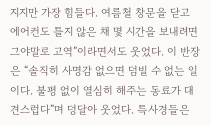지지만 가장 힘들다. 여름철 창문을 닫고 에어컨도 틀지 않은 채 몇 시간을 보내려면 그야말로 고역”이라면서도 웃었다. 이 반장은 “솔직히 사명감 없으면 덤빌 수 없는 일이다. 불평 없이 열심히 해주는 동료가 대견스럽다”며 덩달아 웃었다. 특사경들은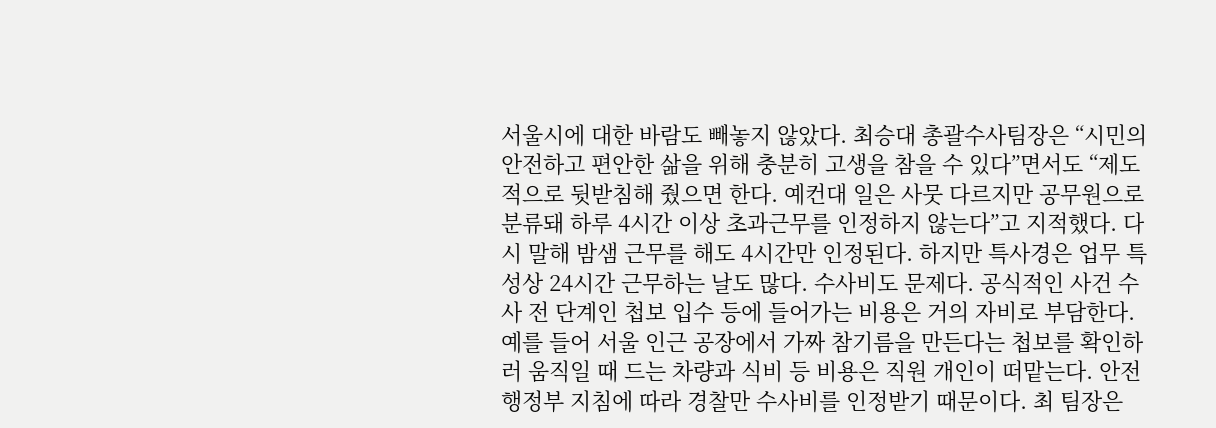서울시에 대한 바람도 빼놓지 않았다. 최승대 총괄수사팀장은 “시민의 안전하고 편안한 삶을 위해 충분히 고생을 참을 수 있다”면서도 “제도적으로 뒷받침해 줬으면 한다. 예컨대 일은 사뭇 다르지만 공무원으로 분류돼 하루 4시간 이상 초과근무를 인정하지 않는다”고 지적했다. 다시 말해 밤샘 근무를 해도 4시간만 인정된다. 하지만 특사경은 업무 특성상 24시간 근무하는 날도 많다. 수사비도 문제다. 공식적인 사건 수사 전 단계인 첩보 입수 등에 들어가는 비용은 거의 자비로 부담한다. 예를 들어 서울 인근 공장에서 가짜 참기름을 만든다는 첩보를 확인하러 움직일 때 드는 차량과 식비 등 비용은 직원 개인이 떠맡는다. 안전행정부 지침에 따라 경찰만 수사비를 인정받기 때문이다. 최 팀장은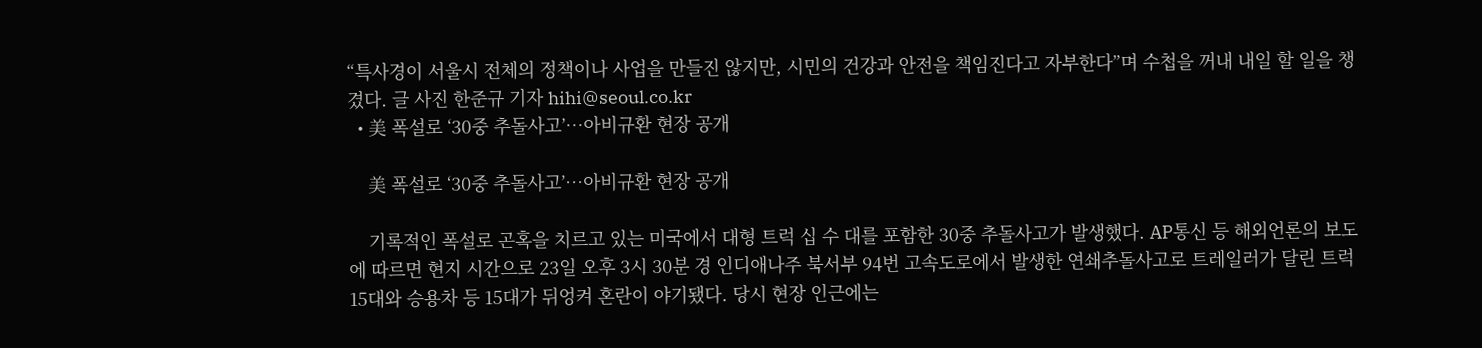“특사경이 서울시 전체의 정책이나 사업을 만들진 않지만, 시민의 건강과 안전을 책임진다고 자부한다”며 수첩을 꺼내 내일 할 일을 챙겼다. 글 사진 한준규 기자 hihi@seoul.co.kr
  • 美 폭설로 ‘30중 추돌사고’…아비규환 현장 공개

    美 폭설로 ‘30중 추돌사고’…아비규환 현장 공개

    기록적인 폭설로 곤혹을 치르고 있는 미국에서 대형 트럭 십 수 대를 포함한 30중 추돌사고가 발생했다. AP통신 등 해외언론의 보도에 따르면 현지 시간으로 23일 오후 3시 30분 경 인디애나주 북서부 94번 고속도로에서 발생한 연쇄추돌사고로 트레일러가 달린 트럭 15대와 승용차 등 15대가 뒤엉켜 혼란이 야기됐다. 당시 현장 인근에는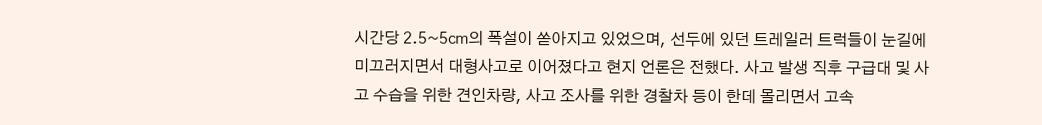시간당 2.5~5㎝의 폭설이 쏟아지고 있었으며, 선두에 있던 트레일러 트럭들이 눈길에 미끄러지면서 대형사고로 이어졌다고 현지 언론은 전했다. 사고 발생 직후 구급대 및 사고 수습을 위한 견인차량, 사고 조사를 위한 경찰차 등이 한데 몰리면서 고속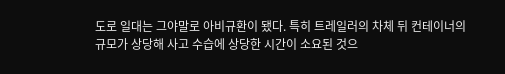도로 일대는 그야말로 아비규환이 됐다. 특히 트레일러의 차체 뒤 컨테이너의 규모가 상당해 사고 수습에 상당한 시간이 소요된 것으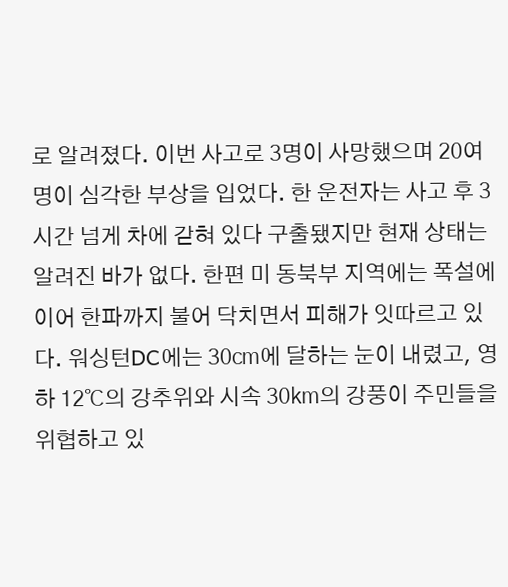로 알려졌다. 이번 사고로 3명이 사망했으며 20여 명이 심각한 부상을 입었다. 한 운전자는 사고 후 3시간 넘게 차에 갇혀 있다 구출됐지만 현재 상태는 알려진 바가 없다. 한편 미 동북부 지역에는 폭설에 이어 한파까지 불어 닥치면서 피해가 잇따르고 있다. 워싱턴DC에는 30㎝에 달하는 눈이 내렸고, 영하 12℃의 강추위와 시속 30㎞의 강풍이 주민들을 위협하고 있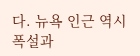다. 뉴욕 인근 역시 폭설과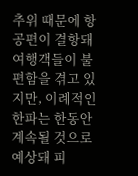추위 때문에 항공편이 결항돼 여행객들이 불편함을 겪고 있지만, 이례적인 한파는 한동안 계속될 것으로 예상돼 피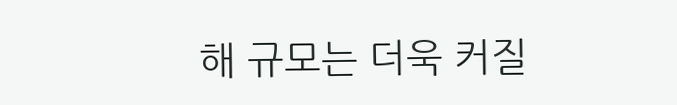해 규모는 더욱 커질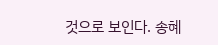것으로 보인다. 송혜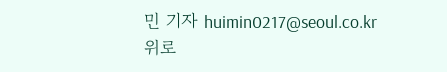민 기자 huimin0217@seoul.co.kr
위로